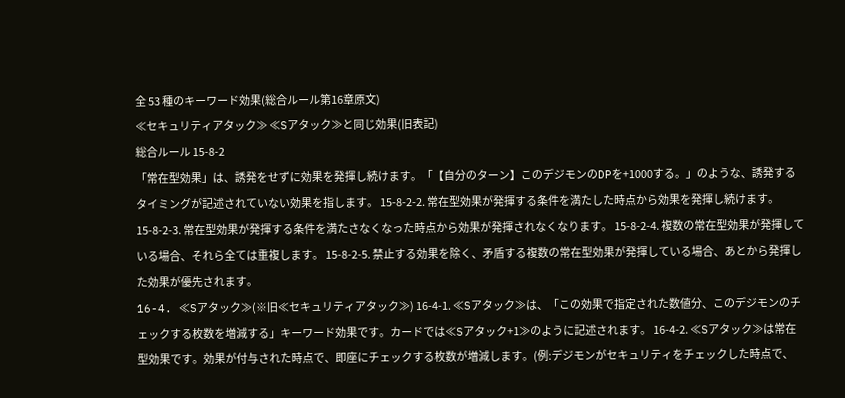全 53 種のキーワード効果(総合ルール第16章原文)
≪セキュリティアタック≫ ≪Sアタック≫と同じ効果(旧表記)
総合ルール 15-8-2
「常在型効果」は、誘発をせずに効果を発揮し続けます。「【自分のターン】このデジモンのDPを+1000する。」のような、誘発するタイミングが記述されていない効果を指します。 15-8-2-2. 常在型効果が発揮する条件を満たした時点から効果を発揮し続けます。 15-8-2-3. 常在型効果が発揮する条件を満たさなくなった時点から効果が発揮されなくなります。 15-8-2-4. 複数の常在型効果が発揮している場合、それら全ては重複します。 15-8-2-5. 禁止する効果を除く、矛盾する複数の常在型効果が発揮している場合、あとから発揮した効果が優先されます。
16-4. ≪Sアタック≫(※旧≪セキュリティアタック≫) 16-4-1. ≪Sアタック≫は、「この効果で指定された数値分、このデジモンのチェックする枚数を増減する」キーワード効果です。カードでは≪Sアタック+1≫のように記述されます。 16-4-2. ≪Sアタック≫は常在型効果です。効果が付与された時点で、即座にチェックする枚数が増減します。(例:デジモンがセキュリティをチェックした時点で、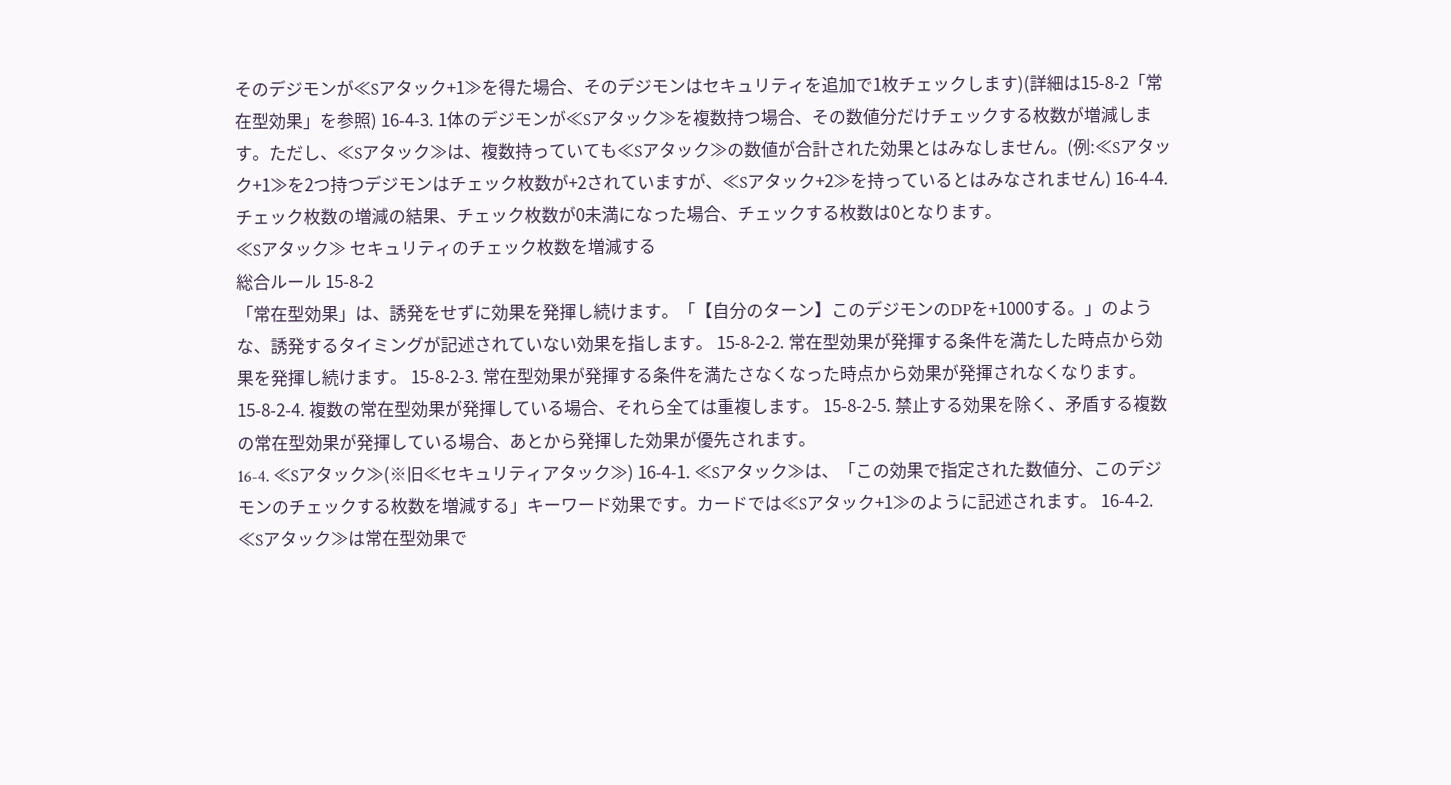そのデジモンが≪Sアタック+1≫を得た場合、そのデジモンはセキュリティを追加で1枚チェックします)(詳細は15-8-2「常在型効果」を参照) 16-4-3. 1体のデジモンが≪Sアタック≫を複数持つ場合、その数値分だけチェックする枚数が増減します。ただし、≪Sアタック≫は、複数持っていても≪Sアタック≫の数値が合計された効果とはみなしません。(例:≪Sアタック+1≫を2つ持つデジモンはチェック枚数が+2されていますが、≪Sアタック+2≫を持っているとはみなされません) 16-4-4. チェック枚数の増減の結果、チェック枚数が0未満になった場合、チェックする枚数は0となります。
≪Sアタック≫ セキュリティのチェック枚数を増減する
総合ルール 15-8-2
「常在型効果」は、誘発をせずに効果を発揮し続けます。「【自分のターン】このデジモンのDPを+1000する。」のような、誘発するタイミングが記述されていない効果を指します。 15-8-2-2. 常在型効果が発揮する条件を満たした時点から効果を発揮し続けます。 15-8-2-3. 常在型効果が発揮する条件を満たさなくなった時点から効果が発揮されなくなります。 15-8-2-4. 複数の常在型効果が発揮している場合、それら全ては重複します。 15-8-2-5. 禁止する効果を除く、矛盾する複数の常在型効果が発揮している場合、あとから発揮した効果が優先されます。
16-4. ≪Sアタック≫(※旧≪セキュリティアタック≫) 16-4-1. ≪Sアタック≫は、「この効果で指定された数値分、このデジモンのチェックする枚数を増減する」キーワード効果です。カードでは≪Sアタック+1≫のように記述されます。 16-4-2. ≪Sアタック≫は常在型効果で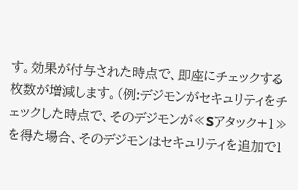す。効果が付与された時点で、即座にチェックする枚数が増減します。(例:デジモンがセキュリティをチェックした時点で、そのデジモンが≪Sアタック+1≫を得た場合、そのデジモンはセキュリティを追加で1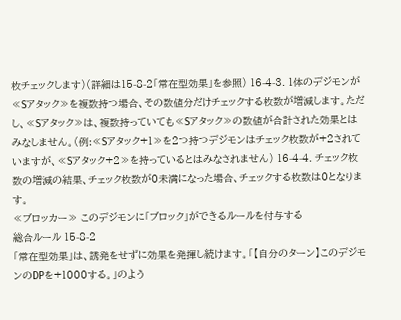枚チェックします)(詳細は15-8-2「常在型効果」を参照) 16-4-3. 1体のデジモンが≪Sアタック≫を複数持つ場合、その数値分だけチェックする枚数が増減します。ただし、≪Sアタック≫は、複数持っていても≪Sアタック≫の数値が合計された効果とはみなしません。(例:≪Sアタック+1≫を2つ持つデジモンはチェック枚数が+2されていますが、≪Sアタック+2≫を持っているとはみなされません) 16-4-4. チェック枚数の増減の結果、チェック枚数が0未満になった場合、チェックする枚数は0となります。
≪ブロッカー≫ このデジモンに「ブロック」ができるルールを付与する
総合ルール 15-8-2
「常在型効果」は、誘発をせずに効果を発揮し続けます。「【自分のターン】このデジモンのDPを+1000する。」のよう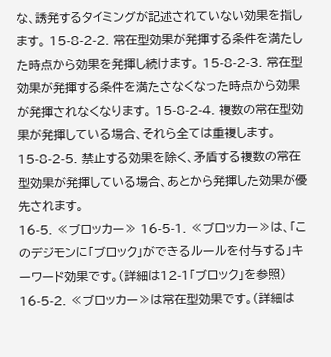な、誘発するタイミングが記述されていない効果を指します。 15-8-2-2. 常在型効果が発揮する条件を満たした時点から効果を発揮し続けます。 15-8-2-3. 常在型効果が発揮する条件を満たさなくなった時点から効果が発揮されなくなります。 15-8-2-4. 複数の常在型効果が発揮している場合、それら全ては重複します。 15-8-2-5. 禁止する効果を除く、矛盾する複数の常在型効果が発揮している場合、あとから発揮した効果が優先されます。
16-5. ≪ブロッカー≫ 16-5-1. ≪ブロッカー≫は、「このデジモンに「ブロック」ができるルールを付与する」キーワード効果です。(詳細は12-1「ブロック」を参照) 16-5-2. ≪ブロッカー≫は常在型効果です。(詳細は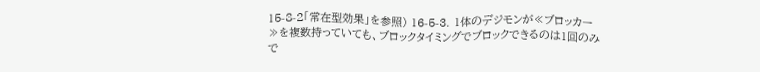15-8-2「常在型効果」を参照) 16-5-3. 1体のデジモンが≪ブロッカー≫を複数持っていても、ブロックタイミングでブロックできるのは1回のみで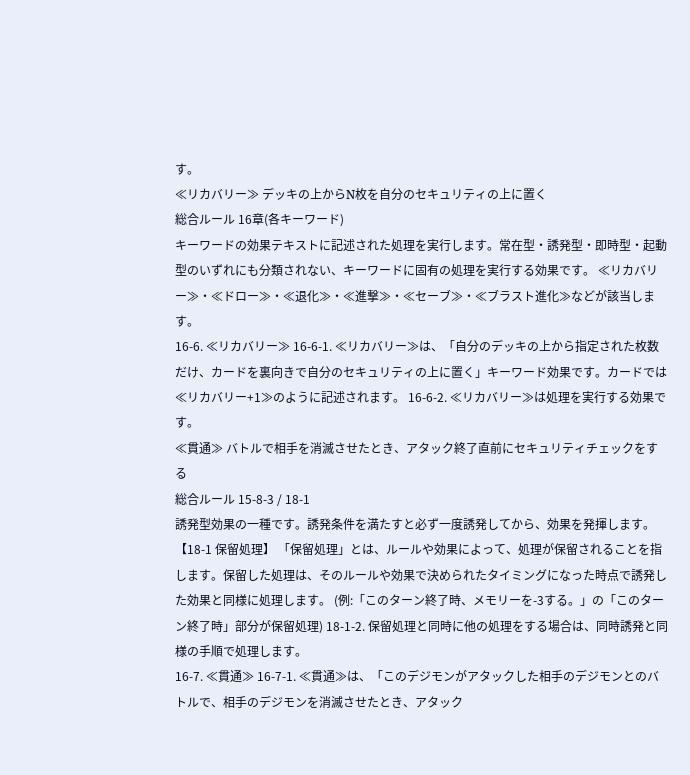す。
≪リカバリー≫ デッキの上からN枚を自分のセキュリティの上に置く
総合ルール 16章(各キーワード)
キーワードの効果テキストに記述された処理を実行します。常在型・誘発型・即時型・起動型のいずれにも分類されない、キーワードに固有の処理を実行する効果です。 ≪リカバリー≫・≪ドロー≫・≪退化≫・≪進撃≫・≪セーブ≫・≪ブラスト進化≫などが該当します。
16-6. ≪リカバリー≫ 16-6-1. ≪リカバリー≫は、「自分のデッキの上から指定された枚数だけ、カードを裏向きで自分のセキュリティの上に置く」キーワード効果です。カードでは≪リカバリー+1≫のように記述されます。 16-6-2. ≪リカバリー≫は処理を実行する効果です。
≪貫通≫ バトルで相手を消滅させたとき、アタック終了直前にセキュリティチェックをする
総合ルール 15-8-3 / 18-1
誘発型効果の一種です。誘発条件を満たすと必ず一度誘発してから、効果を発揮します。 【18-1 保留処理】 「保留処理」とは、ルールや効果によって、処理が保留されることを指します。保留した処理は、そのルールや効果で決められたタイミングになった時点で誘発した効果と同様に処理します。 (例:「このターン終了時、メモリーを-3する。」の「このターン終了時」部分が保留処理) 18-1-2. 保留処理と同時に他の処理をする場合は、同時誘発と同様の手順で処理します。
16-7. ≪貫通≫ 16-7-1. ≪貫通≫は、「このデジモンがアタックした相手のデジモンとのバトルで、相手のデジモンを消滅させたとき、アタック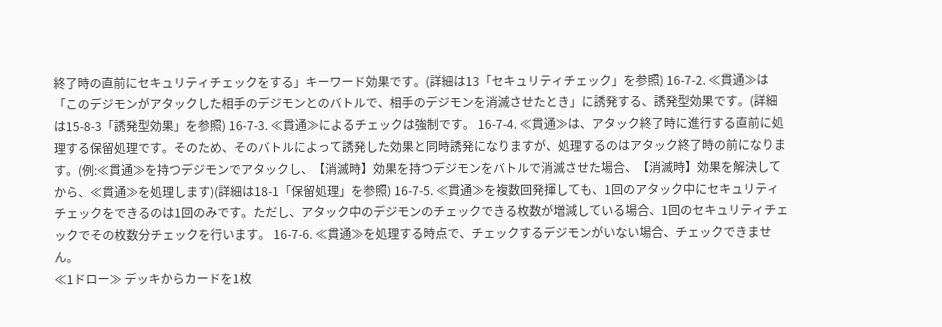終了時の直前にセキュリティチェックをする」キーワード効果です。(詳細は13「セキュリティチェック」を参照) 16-7-2. ≪貫通≫は「このデジモンがアタックした相手のデジモンとのバトルで、相手のデジモンを消滅させたとき」に誘発する、誘発型効果です。(詳細は15-8-3「誘発型効果」を参照) 16-7-3. ≪貫通≫によるチェックは強制です。 16-7-4. ≪貫通≫は、アタック終了時に進行する直前に処理する保留処理です。そのため、そのバトルによって誘発した効果と同時誘発になりますが、処理するのはアタック終了時の前になります。(例:≪貫通≫を持つデジモンでアタックし、【消滅時】効果を持つデジモンをバトルで消滅させた場合、【消滅時】効果を解決してから、≪貫通≫を処理します)(詳細は18-1「保留処理」を参照) 16-7-5. ≪貫通≫を複数回発揮しても、1回のアタック中にセキュリティチェックをできるのは1回のみです。ただし、アタック中のデジモンのチェックできる枚数が増減している場合、1回のセキュリティチェックでその枚数分チェックを行います。 16-7-6. ≪貫通≫を処理する時点で、チェックするデジモンがいない場合、チェックできません。
≪1ドロー≫ デッキからカードを1枚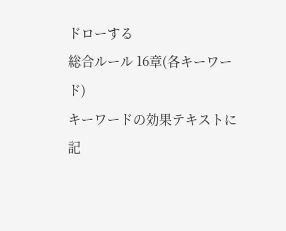ドローする
総合ルール 16章(各キーワード)
キーワードの効果テキストに記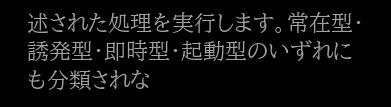述された処理を実行します。常在型・誘発型・即時型・起動型のいずれにも分類されな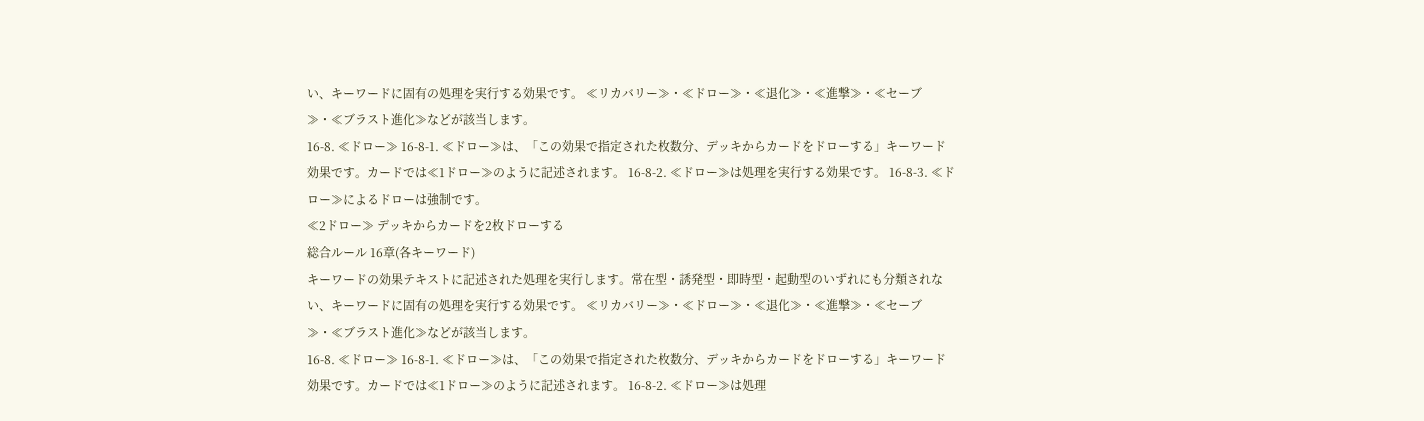い、キーワードに固有の処理を実行する効果です。 ≪リカバリー≫・≪ドロー≫・≪退化≫・≪進撃≫・≪セーブ≫・≪ブラスト進化≫などが該当します。
16-8. ≪ドロー≫ 16-8-1. ≪ドロー≫は、「この効果で指定された枚数分、デッキからカードをドローする」キーワード効果です。カードでは≪1ドロー≫のように記述されます。 16-8-2. ≪ドロー≫は処理を実行する効果です。 16-8-3. ≪ドロー≫によるドローは強制です。
≪2ドロー≫ デッキからカードを2枚ドローする
総合ルール 16章(各キーワード)
キーワードの効果テキストに記述された処理を実行します。常在型・誘発型・即時型・起動型のいずれにも分類されない、キーワードに固有の処理を実行する効果です。 ≪リカバリー≫・≪ドロー≫・≪退化≫・≪進撃≫・≪セーブ≫・≪ブラスト進化≫などが該当します。
16-8. ≪ドロー≫ 16-8-1. ≪ドロー≫は、「この効果で指定された枚数分、デッキからカードをドローする」キーワード効果です。カードでは≪1ドロー≫のように記述されます。 16-8-2. ≪ドロー≫は処理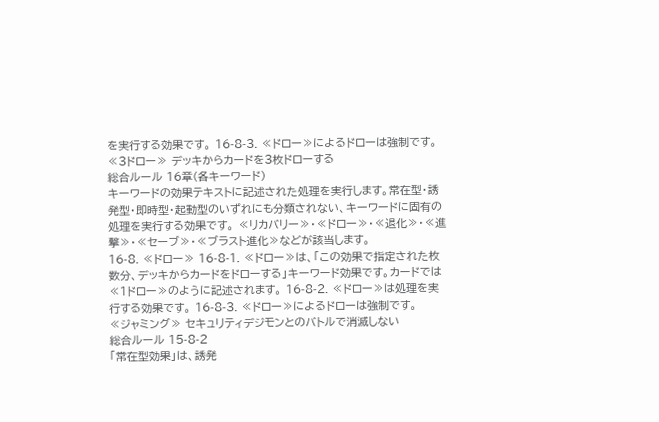を実行する効果です。 16-8-3. ≪ドロー≫によるドローは強制です。
≪3ドロー≫ デッキからカードを3枚ドローする
総合ルール 16章(各キーワード)
キーワードの効果テキストに記述された処理を実行します。常在型・誘発型・即時型・起動型のいずれにも分類されない、キーワードに固有の処理を実行する効果です。 ≪リカバリー≫・≪ドロー≫・≪退化≫・≪進撃≫・≪セーブ≫・≪ブラスト進化≫などが該当します。
16-8. ≪ドロー≫ 16-8-1. ≪ドロー≫は、「この効果で指定された枚数分、デッキからカードをドローする」キーワード効果です。カードでは≪1ドロー≫のように記述されます。 16-8-2. ≪ドロー≫は処理を実行する効果です。 16-8-3. ≪ドロー≫によるドローは強制です。
≪ジャミング≫ セキュリティデジモンとのバトルで消滅しない
総合ルール 15-8-2
「常在型効果」は、誘発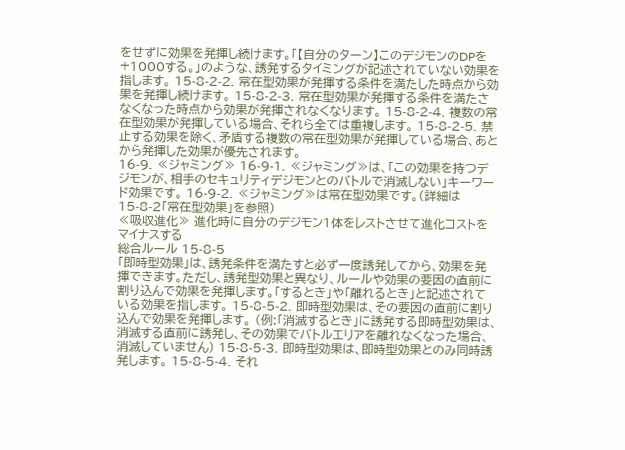をせずに効果を発揮し続けます。「【自分のターン】このデジモンのDPを+1000する。」のような、誘発するタイミングが記述されていない効果を指します。 15-8-2-2. 常在型効果が発揮する条件を満たした時点から効果を発揮し続けます。 15-8-2-3. 常在型効果が発揮する条件を満たさなくなった時点から効果が発揮されなくなります。 15-8-2-4. 複数の常在型効果が発揮している場合、それら全ては重複します。 15-8-2-5. 禁止する効果を除く、矛盾する複数の常在型効果が発揮している場合、あとから発揮した効果が優先されます。
16-9. ≪ジャミング≫ 16-9-1. ≪ジャミング≫は、「この効果を持つデジモンが、相手のセキュリティデジモンとのバトルで消滅しない」キーワード効果です。 16-9-2. ≪ジャミング≫は常在型効果です。(詳細は15-8-2「常在型効果」を参照)
≪吸収進化≫ 進化時に自分のデジモン1体をレストさせて進化コストをマイナスする
総合ルール 15-8-5
「即時型効果」は、誘発条件を満たすと必ず一度誘発してから、効果を発揮できます。ただし、誘発型効果と異なり、ルールや効果の要因の直前に割り込んで効果を発揮します。「するとき」や「離れるとき」と記述されている効果を指します。 15-8-5-2. 即時型効果は、その要因の直前に割り込んで効果を発揮します。 (例:「消滅するとき」に誘発する即時型効果は、消滅する直前に誘発し、その効果でバトルエリアを離れなくなった場合、消滅していません) 15-8-5-3. 即時型効果は、即時型効果とのみ同時誘発します。 15-8-5-4. それ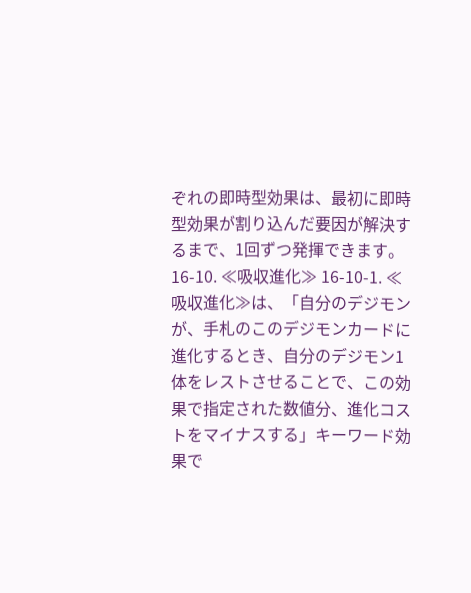ぞれの即時型効果は、最初に即時型効果が割り込んだ要因が解決するまで、1回ずつ発揮できます。
16-10. ≪吸収進化≫ 16-10-1. ≪吸収進化≫は、「自分のデジモンが、手札のこのデジモンカードに進化するとき、自分のデジモン1体をレストさせることで、この効果で指定された数値分、進化コストをマイナスする」キーワード効果で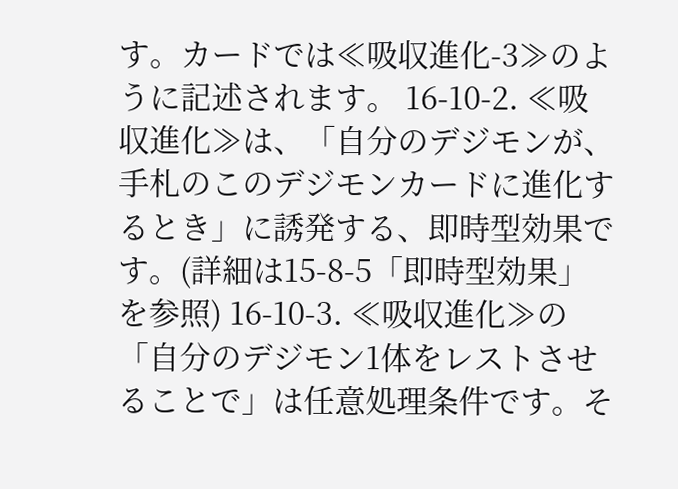す。カードでは≪吸収進化-3≫のように記述されます。 16-10-2. ≪吸収進化≫は、「自分のデジモンが、手札のこのデジモンカードに進化するとき」に誘発する、即時型効果です。(詳細は15-8-5「即時型効果」を参照) 16-10-3. ≪吸収進化≫の「自分のデジモン1体をレストさせることで」は任意処理条件です。そ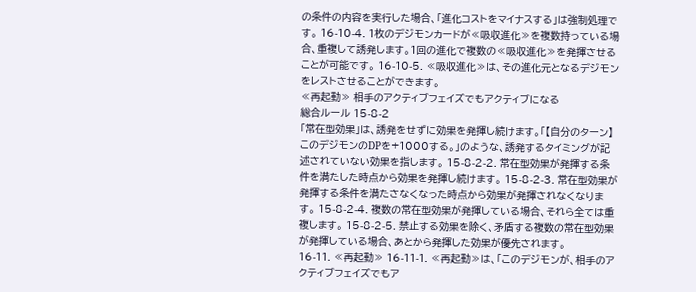の条件の内容を実行した場合、「進化コストをマイナスする」は強制処理です。 16-10-4. 1枚のデジモンカードが≪吸収進化≫を複数持っている場合、重複して誘発します。1回の進化で複数の≪吸収進化≫を発揮させることが可能です。 16-10-5. ≪吸収進化≫は、その進化元となるデジモンをレストさせることができます。
≪再起動≫ 相手のアクティブフェイズでもアクティブになる
総合ルール 15-8-2
「常在型効果」は、誘発をせずに効果を発揮し続けます。「【自分のターン】このデジモンのDPを+1000する。」のような、誘発するタイミングが記述されていない効果を指します。 15-8-2-2. 常在型効果が発揮する条件を満たした時点から効果を発揮し続けます。 15-8-2-3. 常在型効果が発揮する条件を満たさなくなった時点から効果が発揮されなくなります。 15-8-2-4. 複数の常在型効果が発揮している場合、それら全ては重複します。 15-8-2-5. 禁止する効果を除く、矛盾する複数の常在型効果が発揮している場合、あとから発揮した効果が優先されます。
16-11. ≪再起動≫ 16-11-1. ≪再起動≫は、「このデジモンが、相手のアクティブフェイズでもア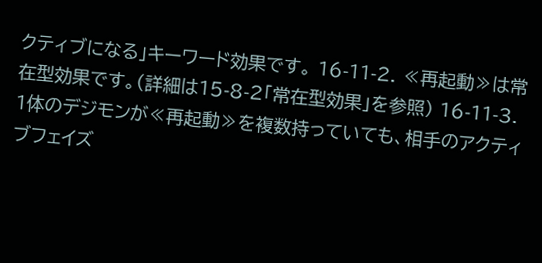クティブになる」キーワード効果です。 16-11-2. ≪再起動≫は常在型効果です。(詳細は15-8-2「常在型効果」を参照) 16-11-3. 1体のデジモンが≪再起動≫を複数持っていても、相手のアクティブフェイズ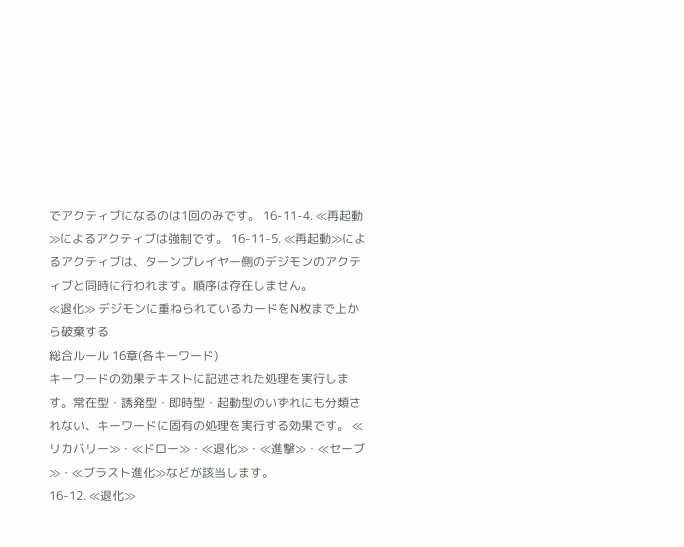でアクティブになるのは1回のみです。 16-11-4. ≪再起動≫によるアクティブは強制です。 16-11-5. ≪再起動≫によるアクティブは、ターンプレイヤー側のデジモンのアクティブと同時に行われます。順序は存在しません。
≪退化≫ デジモンに重ねられているカードをN枚まで上から破棄する
総合ルール 16章(各キーワード)
キーワードの効果テキストに記述された処理を実行します。常在型・誘発型・即時型・起動型のいずれにも分類されない、キーワードに固有の処理を実行する効果です。 ≪リカバリー≫・≪ドロー≫・≪退化≫・≪進撃≫・≪セーブ≫・≪ブラスト進化≫などが該当します。
16-12. ≪退化≫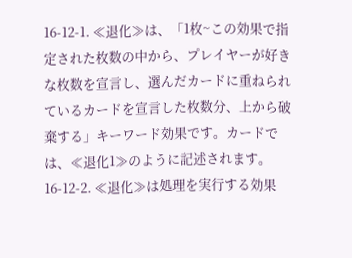16-12-1. ≪退化≫は、「1枚~この効果で指定された枚数の中から、プレイヤーが好きな枚数を宣言し、選んだカードに重ねられているカードを宣言した枚数分、上から破棄する」キーワード効果です。カードでは、≪退化1≫のように記述されます。 16-12-2. ≪退化≫は処理を実行する効果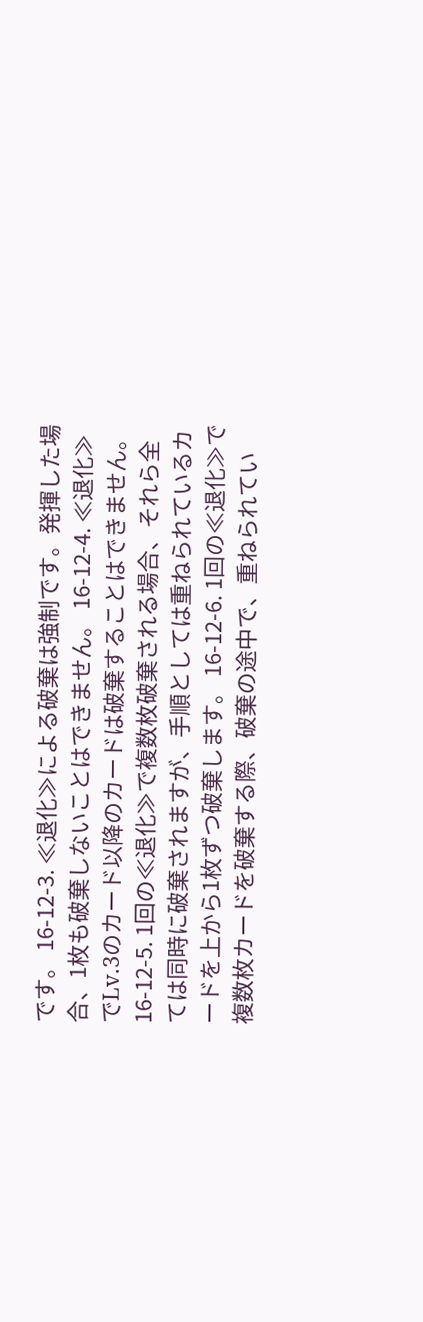です。 16-12-3. ≪退化≫による破棄は強制です。発揮した場合、1枚も破棄しないことはできません。 16-12-4. ≪退化≫でLv.3のカード以降のカードは破棄することはできません。 16-12-5. 1回の≪退化≫で複数枚破棄される場合、それら全ては同時に破棄されますが、手順としては重ねられているカードを上から1枚ずつ破棄します。 16-12-6. 1回の≪退化≫で複数枚カードを破棄する際、破棄の途中で、重ねられてい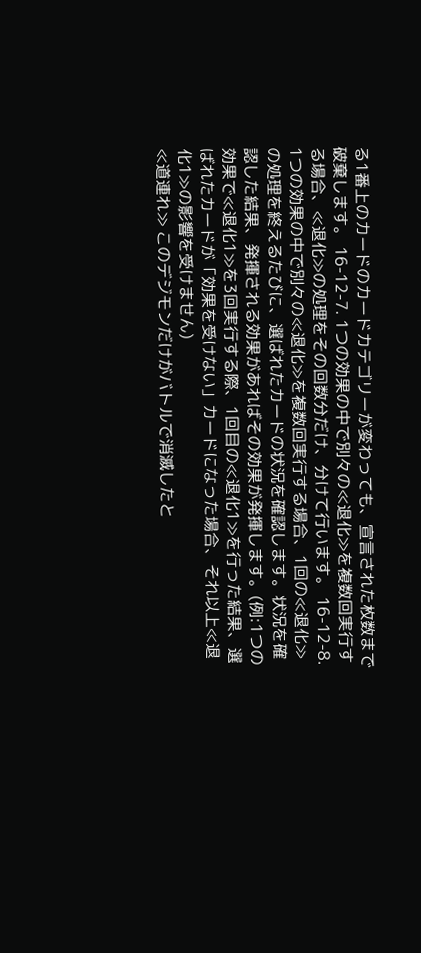る1番上のカードのカードカテゴリーが変わっても、宣言された枚数まで破棄します。 16-12-7. 1つの効果の中で別々の≪退化≫を複数回実行する場合、≪退化≫の処理をその回数分だけ、分けて行います。 16-12-8. 1つの効果の中で別々の≪退化≫を複数回実行する場合、1回の≪退化≫の処理を終えるたびに、選ばれたカードの状況を確認します。状況を確認した結果、発揮される効果があればその効果が発揮します。(例:1つの効果で≪退化1≫を3回実行する際、1回目の≪退化1≫を行った結果、選ばれたカードが「効果を受けない」カードになった場合、それ以上≪退化1≫の影響を受けません)
≪道連れ≫ このデジモンだけがバトルで消滅したと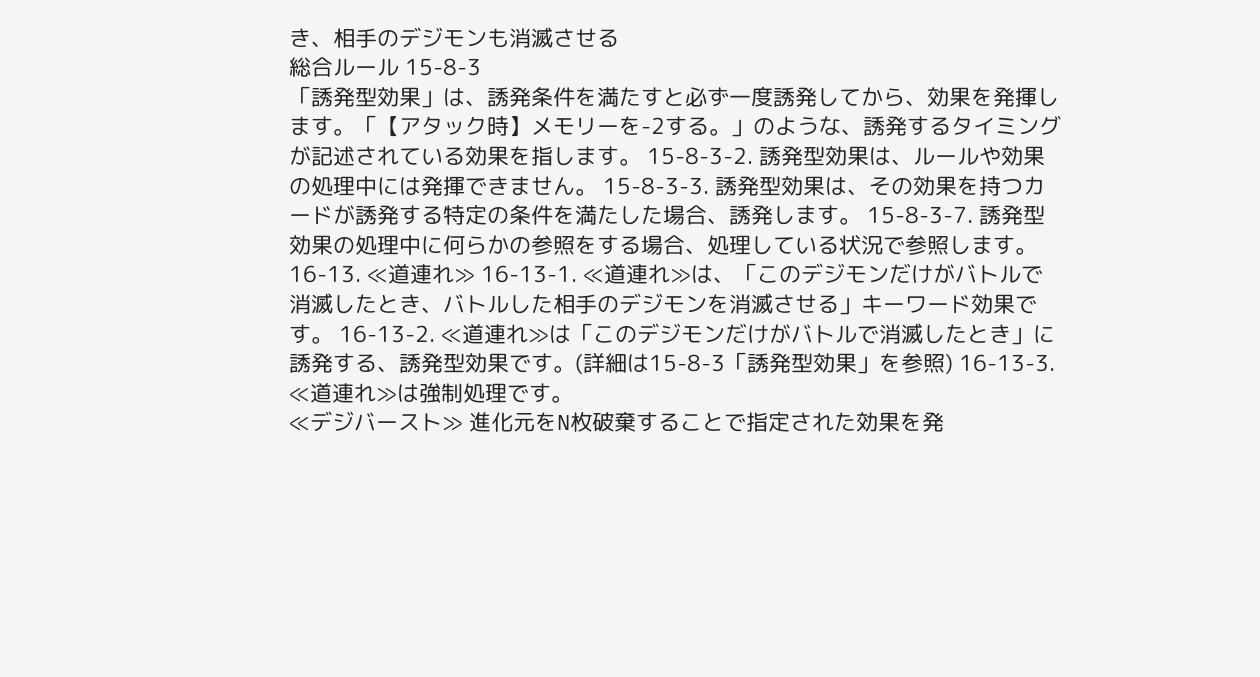き、相手のデジモンも消滅させる
総合ルール 15-8-3
「誘発型効果」は、誘発条件を満たすと必ず一度誘発してから、効果を発揮します。「【アタック時】メモリーを-2する。」のような、誘発するタイミングが記述されている効果を指します。 15-8-3-2. 誘発型効果は、ルールや効果の処理中には発揮できません。 15-8-3-3. 誘発型効果は、その効果を持つカードが誘発する特定の条件を満たした場合、誘発します。 15-8-3-7. 誘発型効果の処理中に何らかの参照をする場合、処理している状況で参照します。
16-13. ≪道連れ≫ 16-13-1. ≪道連れ≫は、「このデジモンだけがバトルで消滅したとき、バトルした相手のデジモンを消滅させる」キーワード効果です。 16-13-2. ≪道連れ≫は「このデジモンだけがバトルで消滅したとき」に誘発する、誘発型効果です。(詳細は15-8-3「誘発型効果」を参照) 16-13-3. ≪道連れ≫は強制処理です。
≪デジバースト≫ 進化元をN枚破棄することで指定された効果を発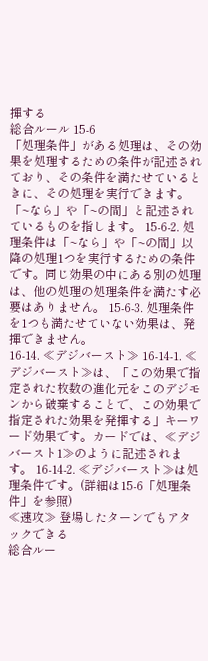揮する
総合ルール 15-6
「処理条件」がある処理は、その効果を処理するための条件が記述されており、その条件を満たせているときに、その処理を実行できます。「~なら」や「~の間」と記述されているものを指します。 15-6-2. 処理条件は「~なら」や「~の間」以降の処理1つを実行するための条件です。同じ効果の中にある別の処理は、他の処理の処理条件を満たす必要はありません。 15-6-3. 処理条件を1つも満たせていない効果は、発揮できません。
16-14. ≪デジバースト≫ 16-14-1. ≪デジバースト≫は、「この効果で指定された枚数の進化元をこのデジモンから破棄することで、この効果で指定された効果を発揮する」キーワード効果です。カードでは、≪デジバースト1≫のように記述されます。 16-14-2. ≪デジバースト≫は処理条件です。(詳細は15-6「処理条件」を参照)
≪速攻≫ 登場したターンでもアタックできる
総合ルー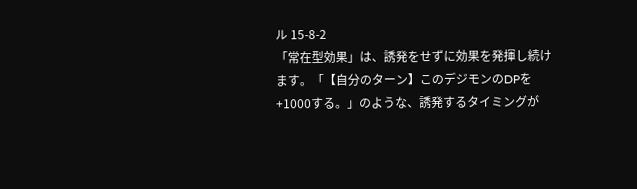ル 15-8-2
「常在型効果」は、誘発をせずに効果を発揮し続けます。「【自分のターン】このデジモンのDPを+1000する。」のような、誘発するタイミングが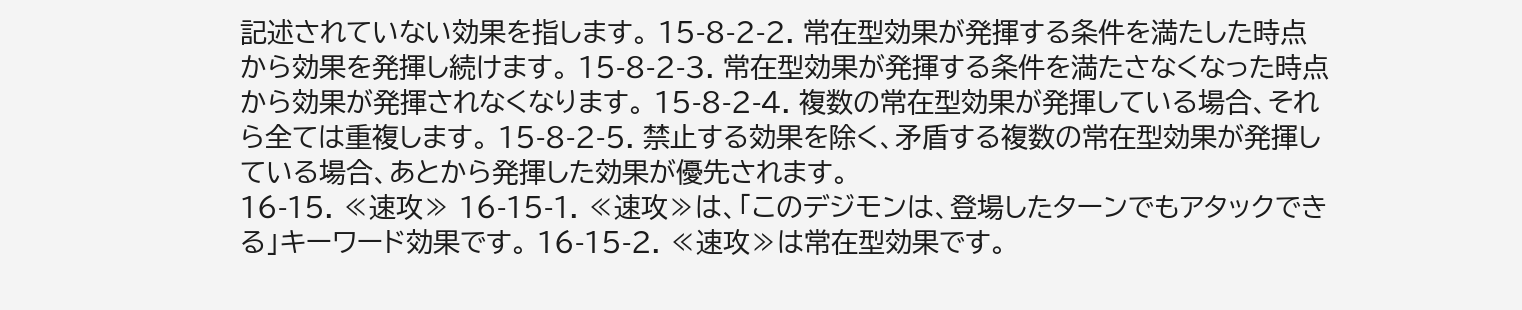記述されていない効果を指します。 15-8-2-2. 常在型効果が発揮する条件を満たした時点から効果を発揮し続けます。 15-8-2-3. 常在型効果が発揮する条件を満たさなくなった時点から効果が発揮されなくなります。 15-8-2-4. 複数の常在型効果が発揮している場合、それら全ては重複します。 15-8-2-5. 禁止する効果を除く、矛盾する複数の常在型効果が発揮している場合、あとから発揮した効果が優先されます。
16-15. ≪速攻≫ 16-15-1. ≪速攻≫は、「このデジモンは、登場したターンでもアタックできる」キーワード効果です。 16-15-2. ≪速攻≫は常在型効果です。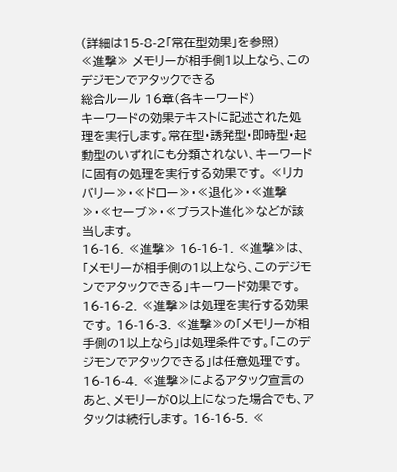(詳細は15-8-2「常在型効果」を参照)
≪進撃≫ メモリーが相手側1以上なら、このデジモンでアタックできる
総合ルール 16章(各キーワード)
キーワードの効果テキストに記述された処理を実行します。常在型・誘発型・即時型・起動型のいずれにも分類されない、キーワードに固有の処理を実行する効果です。 ≪リカバリー≫・≪ドロー≫・≪退化≫・≪進撃≫・≪セーブ≫・≪ブラスト進化≫などが該当します。
16-16. ≪進撃≫ 16-16-1. ≪進撃≫は、「メモリーが相手側の1以上なら、このデジモンでアタックできる」キーワード効果です。 16-16-2. ≪進撃≫は処理を実行する効果です。 16-16-3. ≪進撃≫の「メモリーが相手側の1以上なら」は処理条件です。「このデジモンでアタックできる」は任意処理です。 16-16-4. ≪進撃≫によるアタック宣言のあと、メモリーが0以上になった場合でも、アタックは続行します。 16-16-5. ≪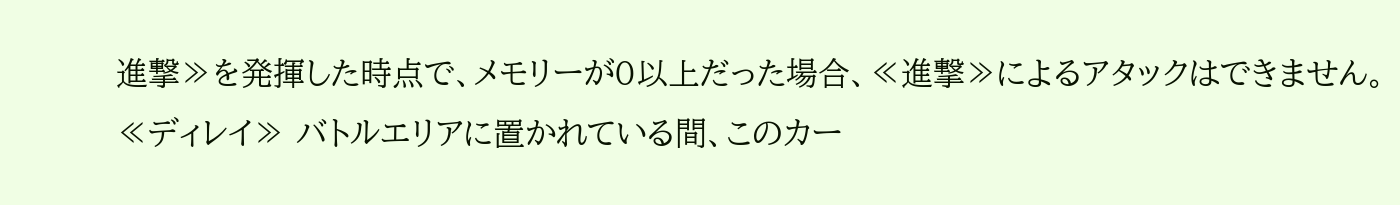進撃≫を発揮した時点で、メモリーが0以上だった場合、≪進撃≫によるアタックはできません。
≪ディレイ≫ バトルエリアに置かれている間、このカー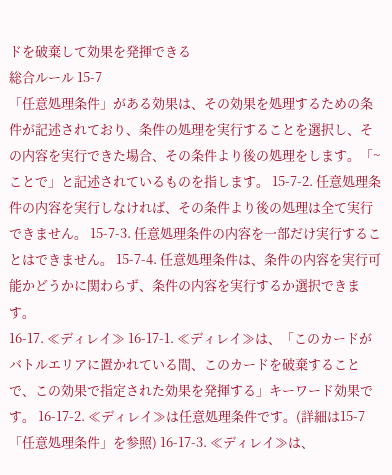ドを破棄して効果を発揮できる
総合ルール 15-7
「任意処理条件」がある効果は、その効果を処理するための条件が記述されており、条件の処理を実行することを選択し、その内容を実行できた場合、その条件より後の処理をします。「~ことで」と記述されているものを指します。 15-7-2. 任意処理条件の内容を実行しなければ、その条件より後の処理は全て実行できません。 15-7-3. 任意処理条件の内容を一部だけ実行することはできません。 15-7-4. 任意処理条件は、条件の内容を実行可能かどうかに関わらず、条件の内容を実行するか選択できます。
16-17. ≪ディレイ≫ 16-17-1. ≪ディレイ≫は、「このカードがバトルエリアに置かれている間、このカードを破棄することで、この効果で指定された効果を発揮する」キーワード効果です。 16-17-2. ≪ディレイ≫は任意処理条件です。(詳細は15-7「任意処理条件」を参照) 16-17-3. ≪ディレイ≫は、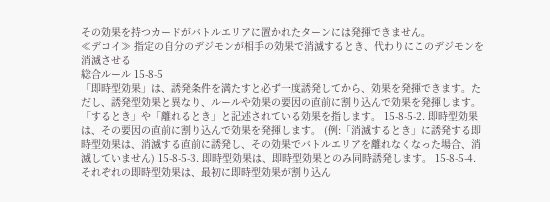その効果を持つカードがバトルエリアに置かれたターンには発揮できません。
≪デコイ≫ 指定の自分のデジモンが相手の効果で消滅するとき、代わりにこのデジモンを消滅させる
総合ルール 15-8-5
「即時型効果」は、誘発条件を満たすと必ず一度誘発してから、効果を発揮できます。ただし、誘発型効果と異なり、ルールや効果の要因の直前に割り込んで効果を発揮します。「するとき」や「離れるとき」と記述されている効果を指します。 15-8-5-2. 即時型効果は、その要因の直前に割り込んで効果を発揮します。 (例:「消滅するとき」に誘発する即時型効果は、消滅する直前に誘発し、その効果でバトルエリアを離れなくなった場合、消滅していません) 15-8-5-3. 即時型効果は、即時型効果とのみ同時誘発します。 15-8-5-4. それぞれの即時型効果は、最初に即時型効果が割り込ん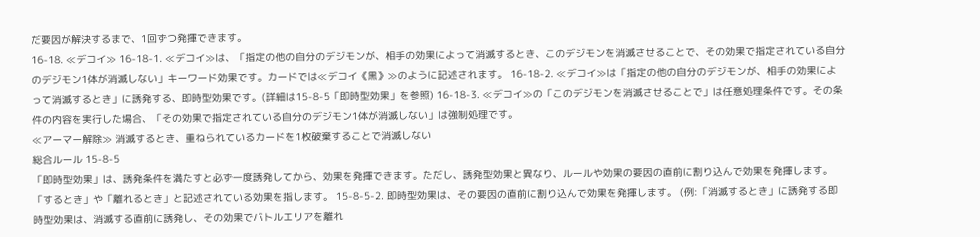だ要因が解決するまで、1回ずつ発揮できます。
16-18. ≪デコイ≫ 16-18-1. ≪デコイ≫は、「指定の他の自分のデジモンが、相手の効果によって消滅するとき、このデジモンを消滅させることで、その効果で指定されている自分のデジモン1体が消滅しない」キーワード効果です。カードでは≪デコイ《黒》≫のように記述されます。 16-18-2. ≪デコイ≫は「指定の他の自分のデジモンが、相手の効果によって消滅するとき」に誘発する、即時型効果です。(詳細は15-8-5「即時型効果」を参照) 16-18-3. ≪デコイ≫の「このデジモンを消滅させることで」は任意処理条件です。その条件の内容を実行した場合、「その効果で指定されている自分のデジモン1体が消滅しない」は強制処理です。
≪アーマー解除≫ 消滅するとき、重ねられているカードを1枚破棄することで消滅しない
総合ルール 15-8-5
「即時型効果」は、誘発条件を満たすと必ず一度誘発してから、効果を発揮できます。ただし、誘発型効果と異なり、ルールや効果の要因の直前に割り込んで効果を発揮します。「するとき」や「離れるとき」と記述されている効果を指します。 15-8-5-2. 即時型効果は、その要因の直前に割り込んで効果を発揮します。 (例:「消滅するとき」に誘発する即時型効果は、消滅する直前に誘発し、その効果でバトルエリアを離れ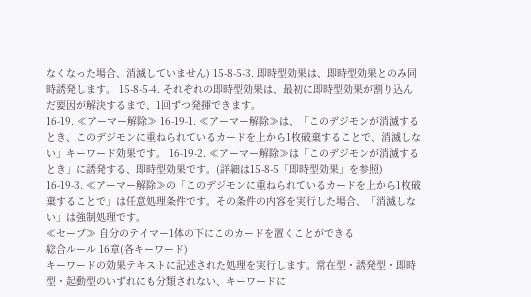なくなった場合、消滅していません) 15-8-5-3. 即時型効果は、即時型効果とのみ同時誘発します。 15-8-5-4. それぞれの即時型効果は、最初に即時型効果が割り込んだ要因が解決するまで、1回ずつ発揮できます。
16-19. ≪アーマー解除≫ 16-19-1. ≪アーマー解除≫は、「このデジモンが消滅するとき、このデジモンに重ねられているカードを上から1枚破棄することで、消滅しない」キーワード効果です。 16-19-2. ≪アーマー解除≫は「このデジモンが消滅するとき」に誘発する、即時型効果です。(詳細は15-8-5「即時型効果」を参照) 16-19-3. ≪アーマー解除≫の「このデジモンに重ねられているカードを上から1枚破棄することで」は任意処理条件です。その条件の内容を実行した場合、「消滅しない」は強制処理です。
≪セーブ≫ 自分のテイマー1体の下にこのカードを置くことができる
総合ルール 16章(各キーワード)
キーワードの効果テキストに記述された処理を実行します。常在型・誘発型・即時型・起動型のいずれにも分類されない、キーワードに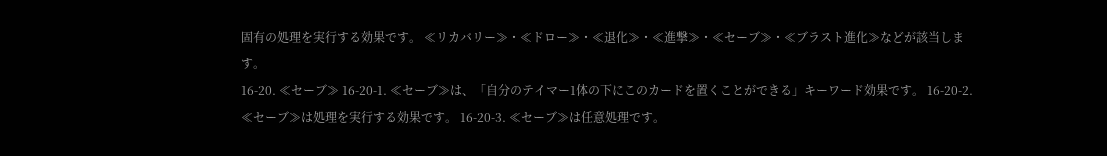固有の処理を実行する効果です。 ≪リカバリー≫・≪ドロー≫・≪退化≫・≪進撃≫・≪セーブ≫・≪ブラスト進化≫などが該当します。
16-20. ≪セーブ≫ 16-20-1. ≪セーブ≫は、「自分のテイマー1体の下にこのカードを置くことができる」キーワード効果です。 16-20-2. ≪セーブ≫は処理を実行する効果です。 16-20-3. ≪セーブ≫は任意処理です。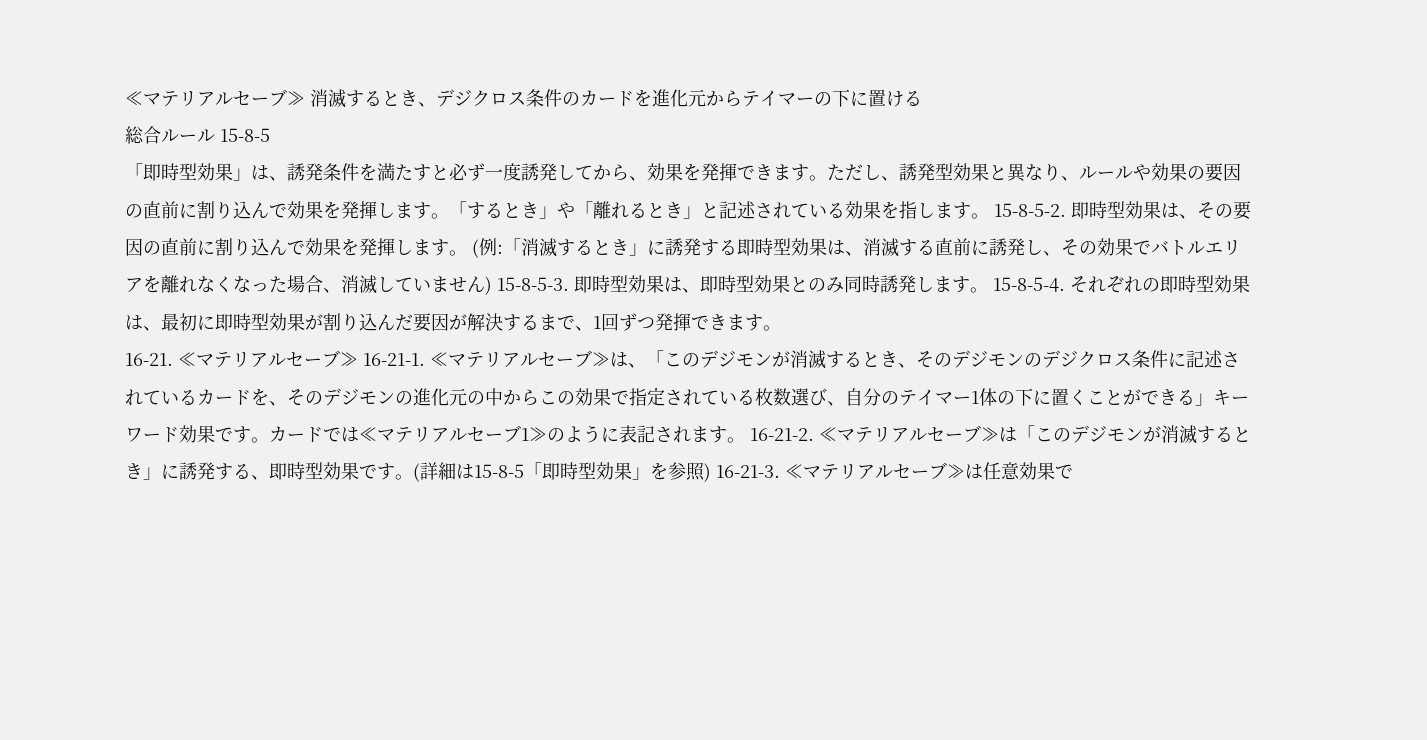≪マテリアルセーブ≫ 消滅するとき、デジクロス条件のカードを進化元からテイマーの下に置ける
総合ルール 15-8-5
「即時型効果」は、誘発条件を満たすと必ず一度誘発してから、効果を発揮できます。ただし、誘発型効果と異なり、ルールや効果の要因の直前に割り込んで効果を発揮します。「するとき」や「離れるとき」と記述されている効果を指します。 15-8-5-2. 即時型効果は、その要因の直前に割り込んで効果を発揮します。 (例:「消滅するとき」に誘発する即時型効果は、消滅する直前に誘発し、その効果でバトルエリアを離れなくなった場合、消滅していません) 15-8-5-3. 即時型効果は、即時型効果とのみ同時誘発します。 15-8-5-4. それぞれの即時型効果は、最初に即時型効果が割り込んだ要因が解決するまで、1回ずつ発揮できます。
16-21. ≪マテリアルセーブ≫ 16-21-1. ≪マテリアルセーブ≫は、「このデジモンが消滅するとき、そのデジモンのデジクロス条件に記述されているカードを、そのデジモンの進化元の中からこの効果で指定されている枚数選び、自分のテイマー1体の下に置くことができる」キーワード効果です。カードでは≪マテリアルセーブ1≫のように表記されます。 16-21-2. ≪マテリアルセーブ≫は「このデジモンが消滅するとき」に誘発する、即時型効果です。(詳細は15-8-5「即時型効果」を参照) 16-21-3. ≪マテリアルセーブ≫は任意効果で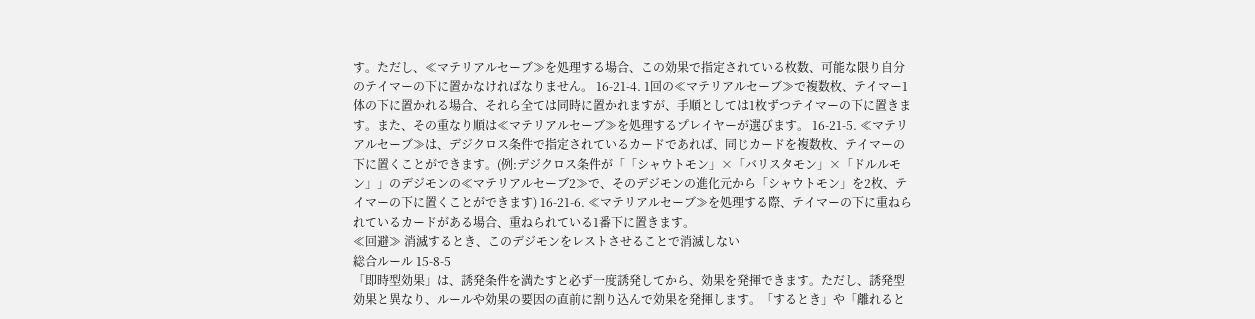す。ただし、≪マテリアルセーブ≫を処理する場合、この効果で指定されている枚数、可能な限り自分のテイマーの下に置かなければなりません。 16-21-4. 1回の≪マテリアルセーブ≫で複数枚、テイマー1体の下に置かれる場合、それら全ては同時に置かれますが、手順としては1枚ずつテイマーの下に置きます。また、その重なり順は≪マテリアルセーブ≫を処理するプレイヤーが選びます。 16-21-5. ≪マテリアルセーブ≫は、デジクロス条件で指定されているカードであれば、同じカードを複数枚、テイマーの下に置くことができます。(例:デジクロス条件が「「シャウトモン」×「バリスタモン」×「ドルルモン」」のデジモンの≪マテリアルセーブ2≫で、そのデジモンの進化元から「シャウトモン」を2枚、テイマーの下に置くことができます) 16-21-6. ≪マテリアルセーブ≫を処理する際、テイマーの下に重ねられているカードがある場合、重ねられている1番下に置きます。
≪回避≫ 消滅するとき、このデジモンをレストさせることで消滅しない
総合ルール 15-8-5
「即時型効果」は、誘発条件を満たすと必ず一度誘発してから、効果を発揮できます。ただし、誘発型効果と異なり、ルールや効果の要因の直前に割り込んで効果を発揮します。「するとき」や「離れると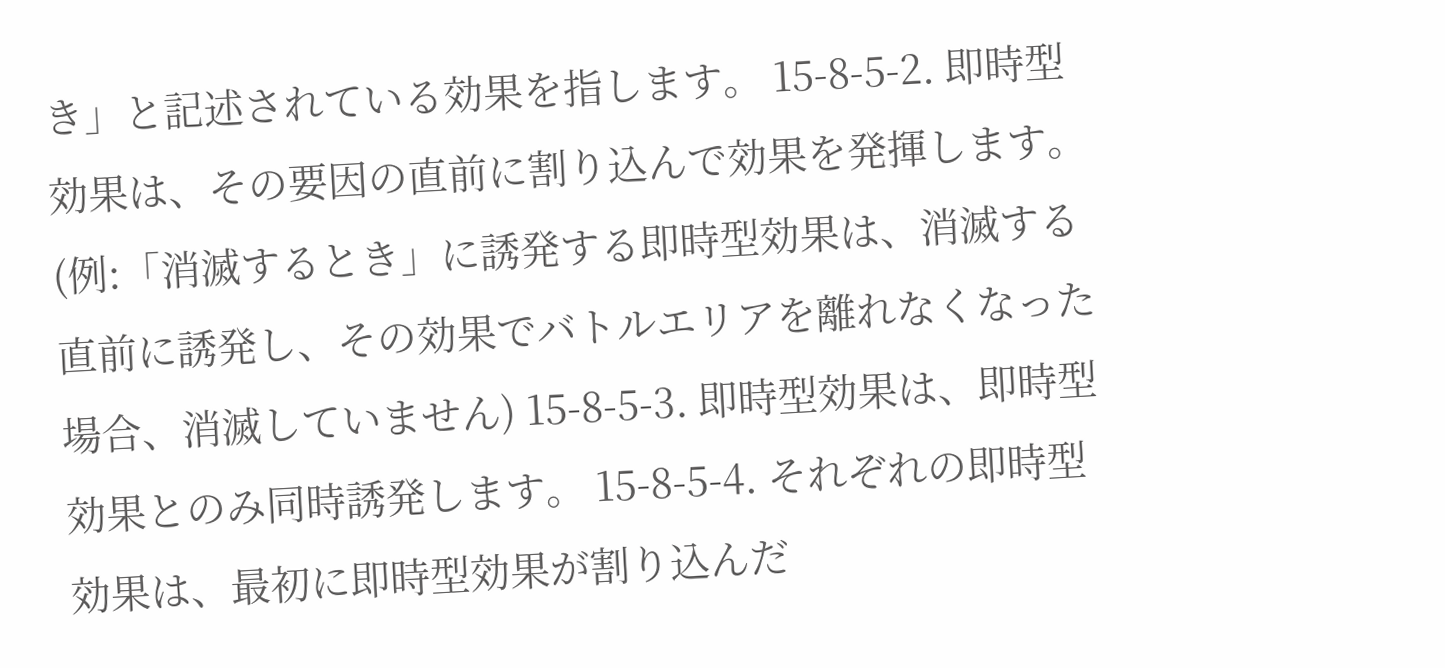き」と記述されている効果を指します。 15-8-5-2. 即時型効果は、その要因の直前に割り込んで効果を発揮します。 (例:「消滅するとき」に誘発する即時型効果は、消滅する直前に誘発し、その効果でバトルエリアを離れなくなった場合、消滅していません) 15-8-5-3. 即時型効果は、即時型効果とのみ同時誘発します。 15-8-5-4. それぞれの即時型効果は、最初に即時型効果が割り込んだ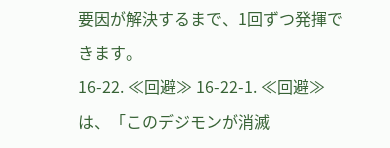要因が解決するまで、1回ずつ発揮できます。
16-22. ≪回避≫ 16-22-1. ≪回避≫は、「このデジモンが消滅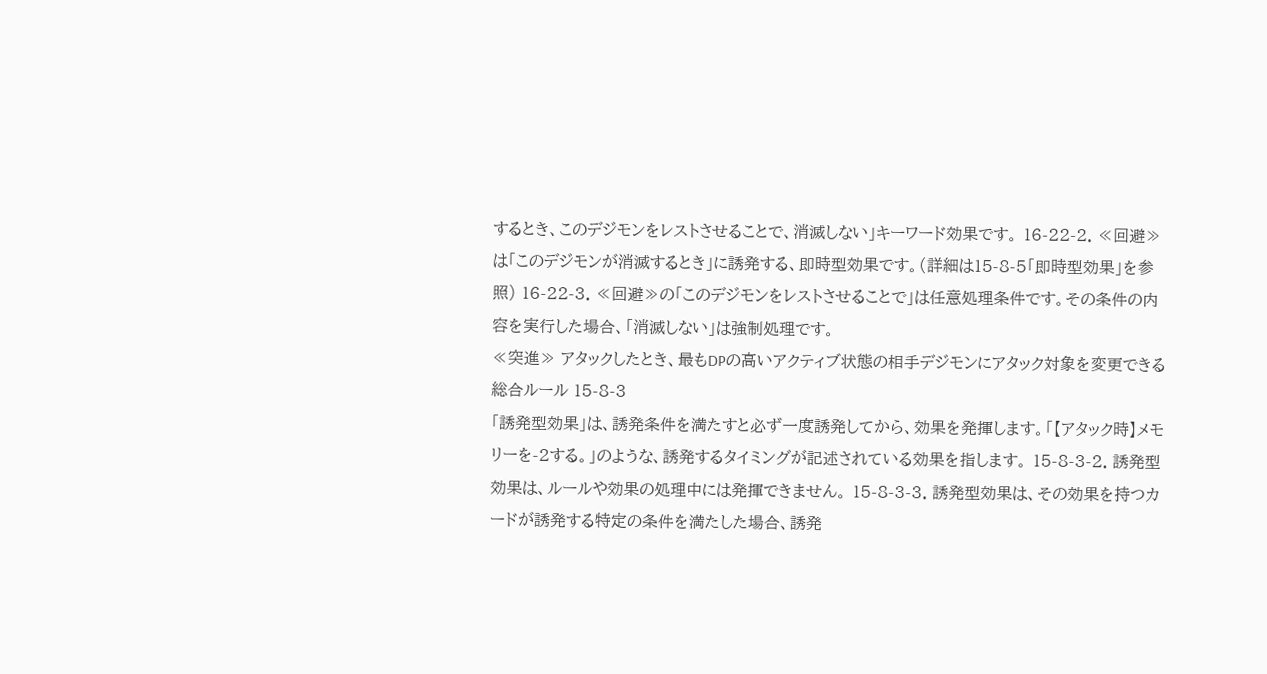するとき、このデジモンをレストさせることで、消滅しない」キーワード効果です。 16-22-2. ≪回避≫は「このデジモンが消滅するとき」に誘発する、即時型効果です。(詳細は15-8-5「即時型効果」を参照) 16-22-3. ≪回避≫の「このデジモンをレストさせることで」は任意処理条件です。その条件の内容を実行した場合、「消滅しない」は強制処理です。
≪突進≫ アタックしたとき、最もDPの高いアクティブ状態の相手デジモンにアタック対象を変更できる
総合ルール 15-8-3
「誘発型効果」は、誘発条件を満たすと必ず一度誘発してから、効果を発揮します。「【アタック時】メモリーを-2する。」のような、誘発するタイミングが記述されている効果を指します。 15-8-3-2. 誘発型効果は、ルールや効果の処理中には発揮できません。 15-8-3-3. 誘発型効果は、その効果を持つカードが誘発する特定の条件を満たした場合、誘発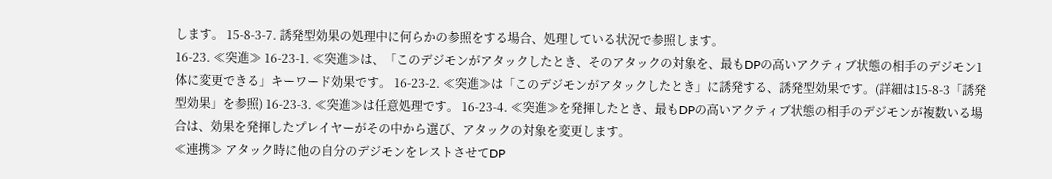します。 15-8-3-7. 誘発型効果の処理中に何らかの参照をする場合、処理している状況で参照します。
16-23. ≪突進≫ 16-23-1. ≪突進≫は、「このデジモンがアタックしたとき、そのアタックの対象を、最もDPの高いアクティブ状態の相手のデジモン1体に変更できる」キーワード効果です。 16-23-2. ≪突進≫は「このデジモンがアタックしたとき」に誘発する、誘発型効果です。(詳細は15-8-3「誘発型効果」を参照) 16-23-3. ≪突進≫は任意処理です。 16-23-4. ≪突進≫を発揮したとき、最もDPの高いアクティブ状態の相手のデジモンが複数いる場合は、効果を発揮したプレイヤーがその中から選び、アタックの対象を変更します。
≪連携≫ アタック時に他の自分のデジモンをレストさせてDP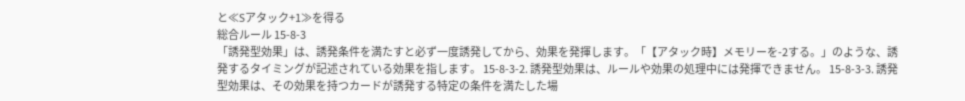と≪Sアタック+1≫を得る
総合ルール 15-8-3
「誘発型効果」は、誘発条件を満たすと必ず一度誘発してから、効果を発揮します。「【アタック時】メモリーを-2する。」のような、誘発するタイミングが記述されている効果を指します。 15-8-3-2. 誘発型効果は、ルールや効果の処理中には発揮できません。 15-8-3-3. 誘発型効果は、その効果を持つカードが誘発する特定の条件を満たした場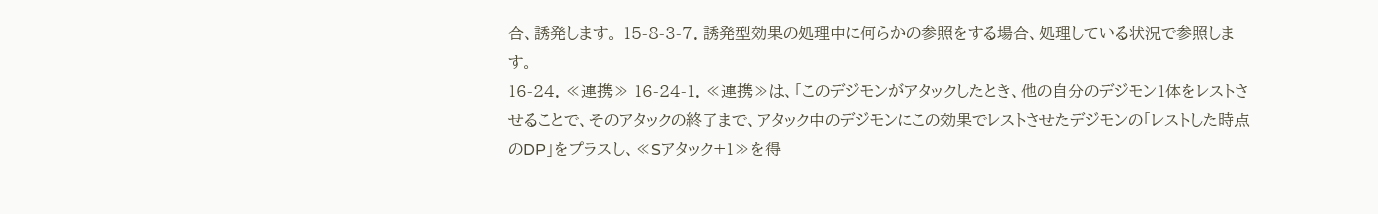合、誘発します。 15-8-3-7. 誘発型効果の処理中に何らかの参照をする場合、処理している状況で参照します。
16-24. ≪連携≫ 16-24-1. ≪連携≫は、「このデジモンがアタックしたとき、他の自分のデジモン1体をレストさせることで、そのアタックの終了まで、アタック中のデジモンにこの効果でレストさせたデジモンの「レストした時点のDP」をプラスし、≪Sアタック+1≫を得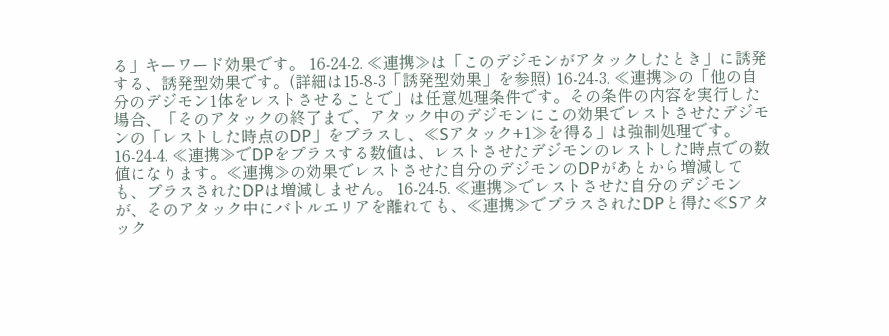る」キーワード効果です。 16-24-2. ≪連携≫は「このデジモンがアタックしたとき」に誘発する、誘発型効果です。(詳細は15-8-3「誘発型効果」を参照) 16-24-3. ≪連携≫の「他の自分のデジモン1体をレストさせることで」は任意処理条件です。その条件の内容を実行した場合、「そのアタックの終了まで、アタック中のデジモンにこの効果でレストさせたデジモンの「レストした時点のDP」をプラスし、≪Sアタック+1≫を得る」は強制処理です。 16-24-4. ≪連携≫でDPをプラスする数値は、レストさせたデジモンのレストした時点での数値になります。≪連携≫の効果でレストさせた自分のデジモンのDPがあとから増減しても、プラスされたDPは増減しません。 16-24-5. ≪連携≫でレストさせた自分のデジモンが、そのアタック中にバトルエリアを離れても、≪連携≫でプラスされたDPと得た≪Sアタック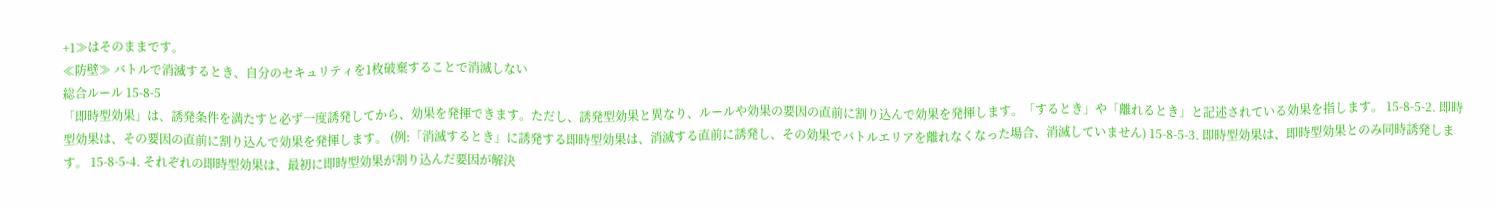+1≫はそのままです。
≪防壁≫ バトルで消滅するとき、自分のセキュリティを1枚破棄することで消滅しない
総合ルール 15-8-5
「即時型効果」は、誘発条件を満たすと必ず一度誘発してから、効果を発揮できます。ただし、誘発型効果と異なり、ルールや効果の要因の直前に割り込んで効果を発揮します。「するとき」や「離れるとき」と記述されている効果を指します。 15-8-5-2. 即時型効果は、その要因の直前に割り込んで効果を発揮します。 (例:「消滅するとき」に誘発する即時型効果は、消滅する直前に誘発し、その効果でバトルエリアを離れなくなった場合、消滅していません) 15-8-5-3. 即時型効果は、即時型効果とのみ同時誘発します。 15-8-5-4. それぞれの即時型効果は、最初に即時型効果が割り込んだ要因が解決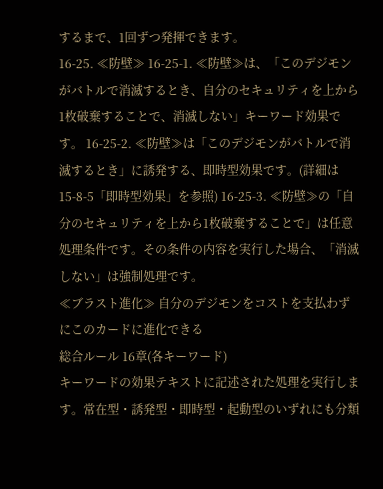するまで、1回ずつ発揮できます。
16-25. ≪防壁≫ 16-25-1. ≪防壁≫は、「このデジモンがバトルで消滅するとき、自分のセキュリティを上から1枚破棄することで、消滅しない」キーワード効果です。 16-25-2. ≪防壁≫は「このデジモンがバトルで消滅するとき」に誘発する、即時型効果です。(詳細は15-8-5「即時型効果」を参照) 16-25-3. ≪防壁≫の「自分のセキュリティを上から1枚破棄することで」は任意処理条件です。その条件の内容を実行した場合、「消滅しない」は強制処理です。
≪ブラスト進化≫ 自分のデジモンをコストを支払わずにこのカードに進化できる
総合ルール 16章(各キーワード)
キーワードの効果テキストに記述された処理を実行します。常在型・誘発型・即時型・起動型のいずれにも分類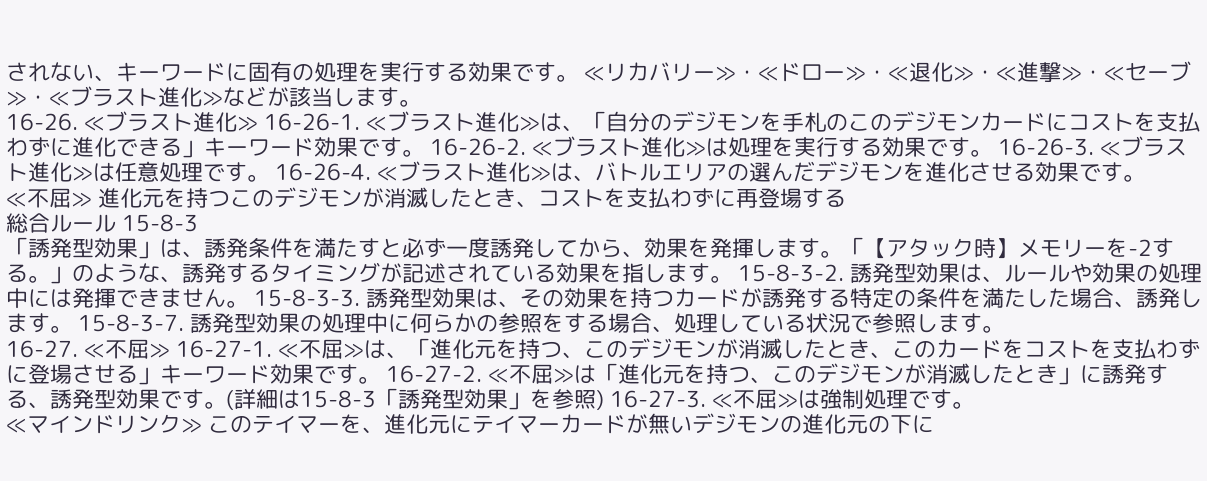されない、キーワードに固有の処理を実行する効果です。 ≪リカバリー≫・≪ドロー≫・≪退化≫・≪進撃≫・≪セーブ≫・≪ブラスト進化≫などが該当します。
16-26. ≪ブラスト進化≫ 16-26-1. ≪ブラスト進化≫は、「自分のデジモンを手札のこのデジモンカードにコストを支払わずに進化できる」キーワード効果です。 16-26-2. ≪ブラスト進化≫は処理を実行する効果です。 16-26-3. ≪ブラスト進化≫は任意処理です。 16-26-4. ≪ブラスト進化≫は、バトルエリアの選んだデジモンを進化させる効果です。
≪不屈≫ 進化元を持つこのデジモンが消滅したとき、コストを支払わずに再登場する
総合ルール 15-8-3
「誘発型効果」は、誘発条件を満たすと必ず一度誘発してから、効果を発揮します。「【アタック時】メモリーを-2する。」のような、誘発するタイミングが記述されている効果を指します。 15-8-3-2. 誘発型効果は、ルールや効果の処理中には発揮できません。 15-8-3-3. 誘発型効果は、その効果を持つカードが誘発する特定の条件を満たした場合、誘発します。 15-8-3-7. 誘発型効果の処理中に何らかの参照をする場合、処理している状況で参照します。
16-27. ≪不屈≫ 16-27-1. ≪不屈≫は、「進化元を持つ、このデジモンが消滅したとき、このカードをコストを支払わずに登場させる」キーワード効果です。 16-27-2. ≪不屈≫は「進化元を持つ、このデジモンが消滅したとき」に誘発する、誘発型効果です。(詳細は15-8-3「誘発型効果」を参照) 16-27-3. ≪不屈≫は強制処理です。
≪マインドリンク≫ このテイマーを、進化元にテイマーカードが無いデジモンの進化元の下に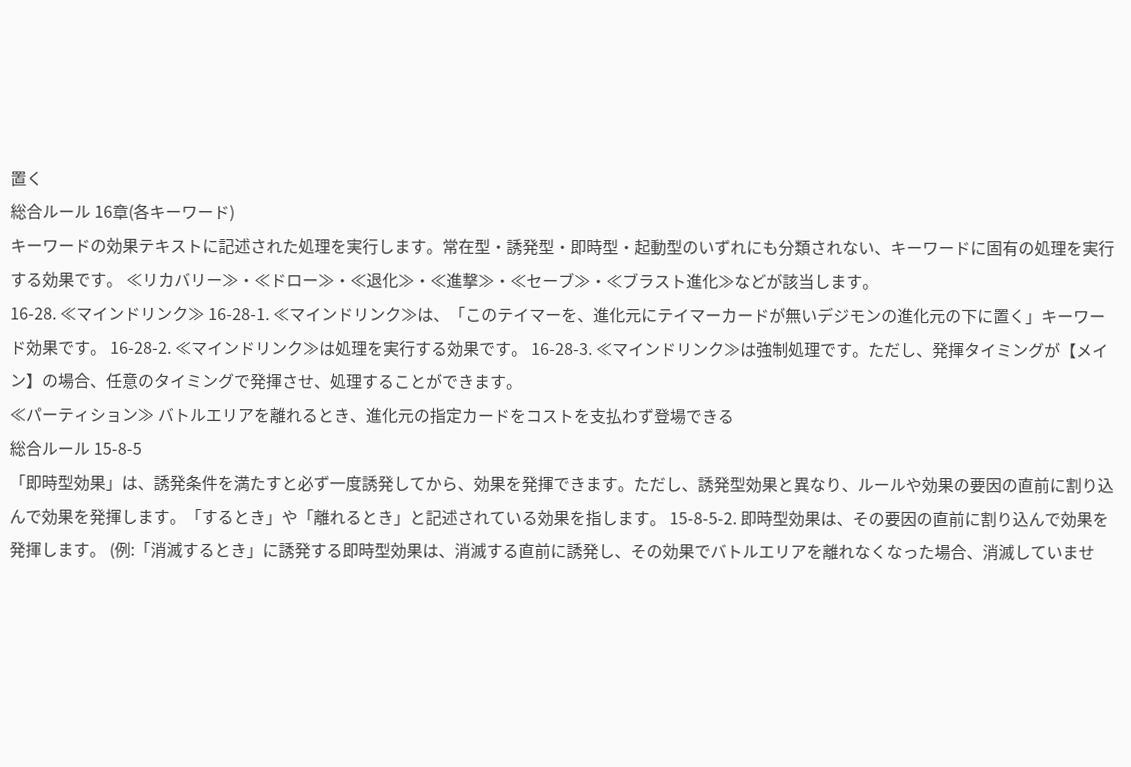置く
総合ルール 16章(各キーワード)
キーワードの効果テキストに記述された処理を実行します。常在型・誘発型・即時型・起動型のいずれにも分類されない、キーワードに固有の処理を実行する効果です。 ≪リカバリー≫・≪ドロー≫・≪退化≫・≪進撃≫・≪セーブ≫・≪ブラスト進化≫などが該当します。
16-28. ≪マインドリンク≫ 16-28-1. ≪マインドリンク≫は、「このテイマーを、進化元にテイマーカードが無いデジモンの進化元の下に置く」キーワード効果です。 16-28-2. ≪マインドリンク≫は処理を実行する効果です。 16-28-3. ≪マインドリンク≫は強制処理です。ただし、発揮タイミングが【メイン】の場合、任意のタイミングで発揮させ、処理することができます。
≪パーティション≫ バトルエリアを離れるとき、進化元の指定カードをコストを支払わず登場できる
総合ルール 15-8-5
「即時型効果」は、誘発条件を満たすと必ず一度誘発してから、効果を発揮できます。ただし、誘発型効果と異なり、ルールや効果の要因の直前に割り込んで効果を発揮します。「するとき」や「離れるとき」と記述されている効果を指します。 15-8-5-2. 即時型効果は、その要因の直前に割り込んで効果を発揮します。 (例:「消滅するとき」に誘発する即時型効果は、消滅する直前に誘発し、その効果でバトルエリアを離れなくなった場合、消滅していませ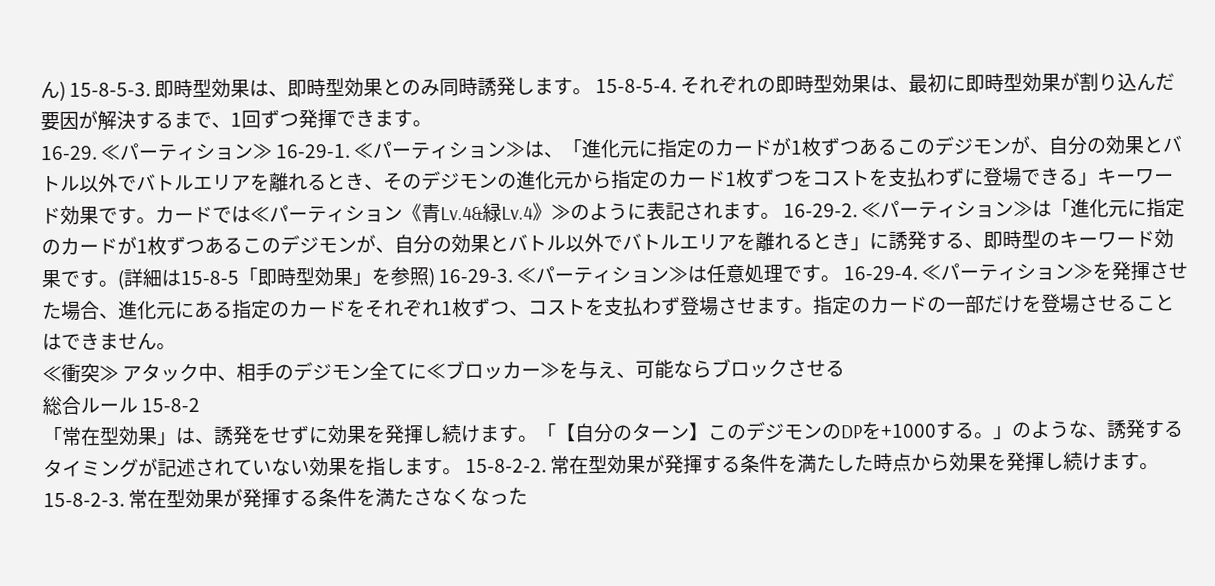ん) 15-8-5-3. 即時型効果は、即時型効果とのみ同時誘発します。 15-8-5-4. それぞれの即時型効果は、最初に即時型効果が割り込んだ要因が解決するまで、1回ずつ発揮できます。
16-29. ≪パーティション≫ 16-29-1. ≪パーティション≫は、「進化元に指定のカードが1枚ずつあるこのデジモンが、自分の効果とバトル以外でバトルエリアを離れるとき、そのデジモンの進化元から指定のカード1枚ずつをコストを支払わずに登場できる」キーワード効果です。カードでは≪パーティション《青Lv.4&緑Lv.4》≫のように表記されます。 16-29-2. ≪パーティション≫は「進化元に指定のカードが1枚ずつあるこのデジモンが、自分の効果とバトル以外でバトルエリアを離れるとき」に誘発する、即時型のキーワード効果です。(詳細は15-8-5「即時型効果」を参照) 16-29-3. ≪パーティション≫は任意処理です。 16-29-4. ≪パーティション≫を発揮させた場合、進化元にある指定のカードをそれぞれ1枚ずつ、コストを支払わず登場させます。指定のカードの一部だけを登場させることはできません。
≪衝突≫ アタック中、相手のデジモン全てに≪ブロッカー≫を与え、可能ならブロックさせる
総合ルール 15-8-2
「常在型効果」は、誘発をせずに効果を発揮し続けます。「【自分のターン】このデジモンのDPを+1000する。」のような、誘発するタイミングが記述されていない効果を指します。 15-8-2-2. 常在型効果が発揮する条件を満たした時点から効果を発揮し続けます。 15-8-2-3. 常在型効果が発揮する条件を満たさなくなった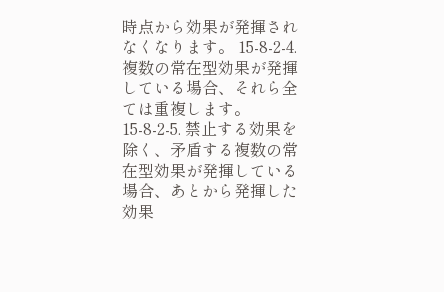時点から効果が発揮されなくなります。 15-8-2-4. 複数の常在型効果が発揮している場合、それら全ては重複します。 15-8-2-5. 禁止する効果を除く、矛盾する複数の常在型効果が発揮している場合、あとから発揮した効果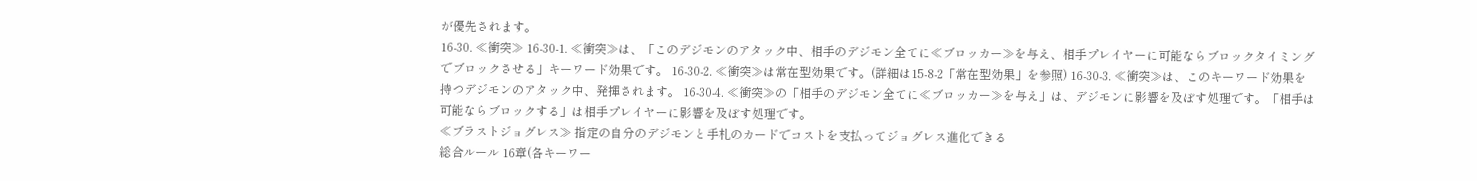が優先されます。
16-30. ≪衝突≫ 16-30-1. ≪衝突≫は、「このデジモンのアタック中、相手のデジモン全てに≪ブロッカー≫を与え、相手プレイヤーに可能ならブロックタイミングでブロックさせる」キーワード効果です。 16-30-2. ≪衝突≫は常在型効果です。(詳細は15-8-2「常在型効果」を参照) 16-30-3. ≪衝突≫は、このキーワード効果を持つデジモンのアタック中、発揮されます。 16-30-4. ≪衝突≫の「相手のデジモン全てに≪ブロッカー≫を与え」は、デジモンに影響を及ぼす処理です。「相手は可能ならブロックする」は相手プレイヤーに影響を及ぼす処理です。
≪ブラストジョグレス≫ 指定の自分のデジモンと手札のカードでコストを支払ってジョグレス進化できる
総合ルール 16章(各キーワー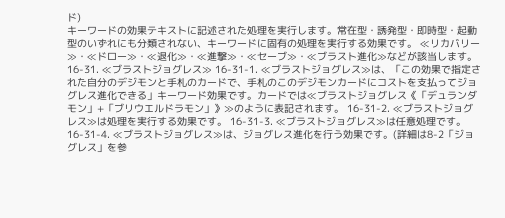ド)
キーワードの効果テキストに記述された処理を実行します。常在型・誘発型・即時型・起動型のいずれにも分類されない、キーワードに固有の処理を実行する効果です。 ≪リカバリー≫・≪ドロー≫・≪退化≫・≪進撃≫・≪セーブ≫・≪ブラスト進化≫などが該当します。
16-31. ≪ブラストジョグレス≫ 16-31-1. ≪ブラストジョグレス≫は、「この効果で指定された自分のデジモンと手札のカードで、手札のこのデジモンカードにコストを支払ってジョグレス進化できる」キーワード効果です。カードでは≪ブラストジョグレス《「デュランダモン」+「ブリウエルドラモン」》≫のように表記されます。 16-31-2. ≪ブラストジョグレス≫は処理を実行する効果です。 16-31-3. ≪ブラストジョグレス≫は任意処理です。 16-31-4. ≪ブラストジョグレス≫は、ジョグレス進化を行う効果です。(詳細は8-2「ジョグレス」を参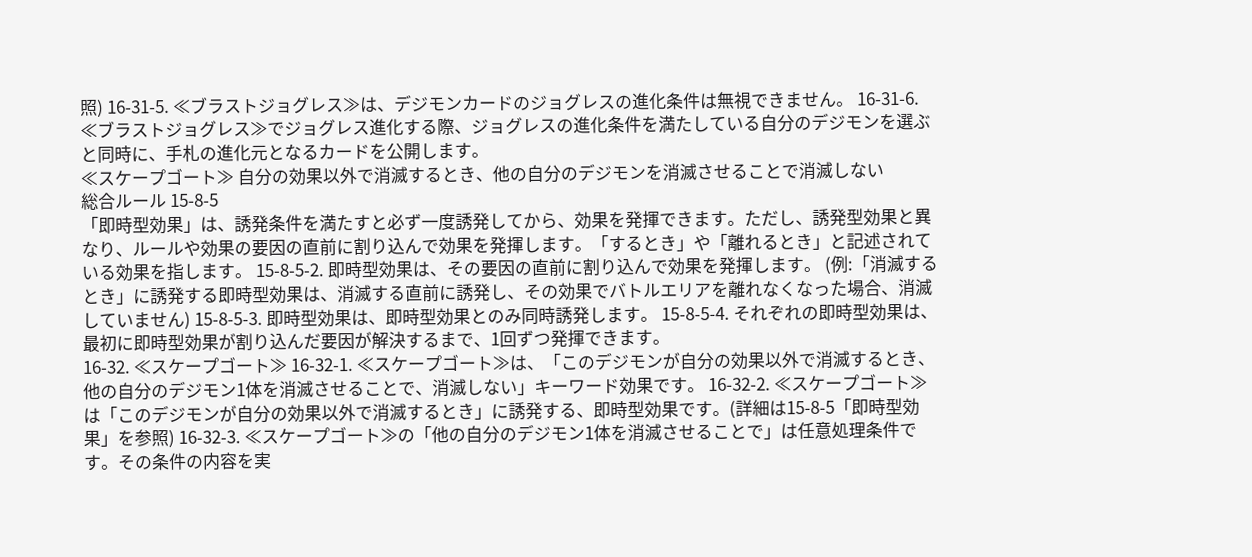照) 16-31-5. ≪ブラストジョグレス≫は、デジモンカードのジョグレスの進化条件は無視できません。 16-31-6. ≪ブラストジョグレス≫でジョグレス進化する際、ジョグレスの進化条件を満たしている自分のデジモンを選ぶと同時に、手札の進化元となるカードを公開します。
≪スケープゴート≫ 自分の効果以外で消滅するとき、他の自分のデジモンを消滅させることで消滅しない
総合ルール 15-8-5
「即時型効果」は、誘発条件を満たすと必ず一度誘発してから、効果を発揮できます。ただし、誘発型効果と異なり、ルールや効果の要因の直前に割り込んで効果を発揮します。「するとき」や「離れるとき」と記述されている効果を指します。 15-8-5-2. 即時型効果は、その要因の直前に割り込んで効果を発揮します。 (例:「消滅するとき」に誘発する即時型効果は、消滅する直前に誘発し、その効果でバトルエリアを離れなくなった場合、消滅していません) 15-8-5-3. 即時型効果は、即時型効果とのみ同時誘発します。 15-8-5-4. それぞれの即時型効果は、最初に即時型効果が割り込んだ要因が解決するまで、1回ずつ発揮できます。
16-32. ≪スケープゴート≫ 16-32-1. ≪スケープゴート≫は、「このデジモンが自分の効果以外で消滅するとき、他の自分のデジモン1体を消滅させることで、消滅しない」キーワード効果です。 16-32-2. ≪スケープゴート≫は「このデジモンが自分の効果以外で消滅するとき」に誘発する、即時型効果です。(詳細は15-8-5「即時型効果」を参照) 16-32-3. ≪スケープゴート≫の「他の自分のデジモン1体を消滅させることで」は任意処理条件です。その条件の内容を実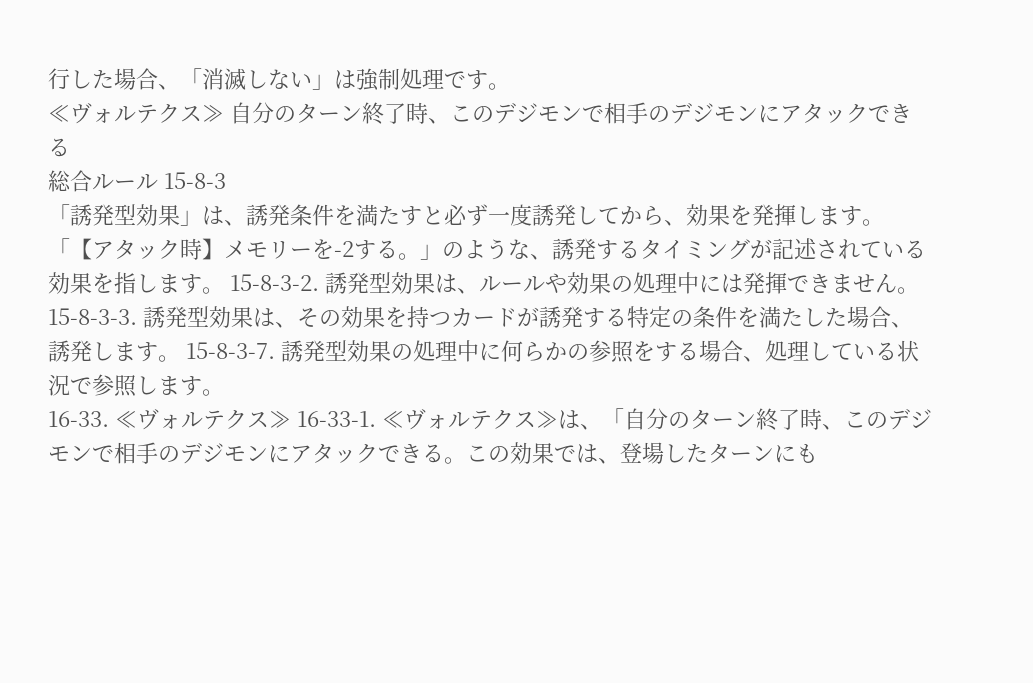行した場合、「消滅しない」は強制処理です。
≪ヴォルテクス≫ 自分のターン終了時、このデジモンで相手のデジモンにアタックできる
総合ルール 15-8-3
「誘発型効果」は、誘発条件を満たすと必ず一度誘発してから、効果を発揮します。「【アタック時】メモリーを-2する。」のような、誘発するタイミングが記述されている効果を指します。 15-8-3-2. 誘発型効果は、ルールや効果の処理中には発揮できません。 15-8-3-3. 誘発型効果は、その効果を持つカードが誘発する特定の条件を満たした場合、誘発します。 15-8-3-7. 誘発型効果の処理中に何らかの参照をする場合、処理している状況で参照します。
16-33. ≪ヴォルテクス≫ 16-33-1. ≪ヴォルテクス≫は、「自分のターン終了時、このデジモンで相手のデジモンにアタックできる。この効果では、登場したターンにも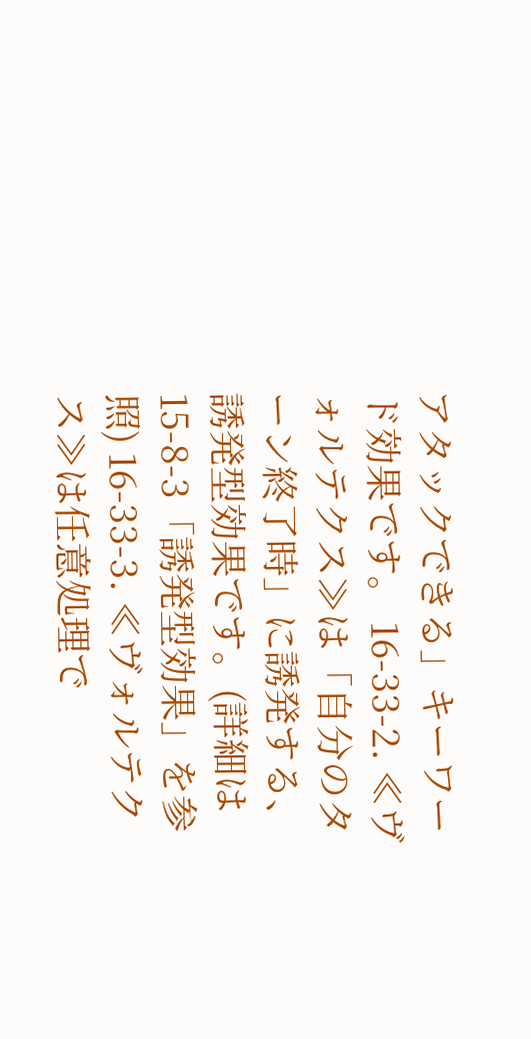アタックできる」キーワード効果です。 16-33-2. ≪ヴォルテクス≫は「自分のターン終了時」に誘発する、誘発型効果です。(詳細は15-8-3「誘発型効果」を参照) 16-33-3. ≪ヴォルテクス≫は任意処理で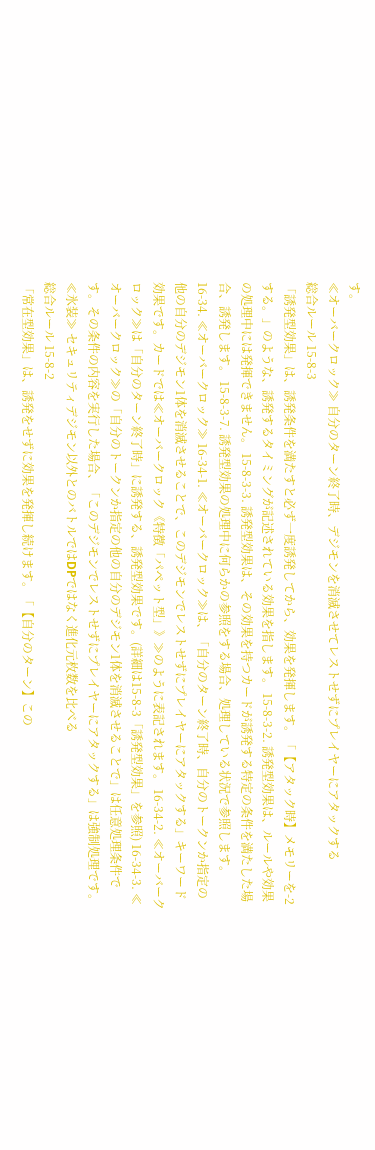す。
≪オーバークロック≫ 自分のターン終了時、デジモンを消滅させてレストせずにプレイヤーにアタックする
総合ルール 15-8-3
「誘発型効果」は、誘発条件を満たすと必ず一度誘発してから、効果を発揮します。「【アタック時】メモリーを-2する。」のような、誘発するタイミングが記述されている効果を指します。 15-8-3-2. 誘発型効果は、ルールや効果の処理中には発揮できません。 15-8-3-3. 誘発型効果は、その効果を持つカードが誘発する特定の条件を満たした場合、誘発します。 15-8-3-7. 誘発型効果の処理中に何らかの参照をする場合、処理している状況で参照します。
16-34. ≪オーバークロック≫ 16-34-1. ≪オーバークロック≫は、「自分のターン終了時、自分のトークンか指定の他の自分のデジモン1体を消滅させることで、このデジモンでレストせずにプレイヤーにアタックする」キーワード効果です。カードでは≪オーバークロック《特徴「パペット型」》≫のように表記されます。 16-34-2. ≪オーバークロック≫は「自分のターン終了時」に誘発する、誘発型効果です。(詳細は15-8-3「誘発型効果」を参照) 16-34-3. ≪オーバークロック≫の「自分のトークンか指定の他の自分のデジモン1体を消滅させることで」は任意処理条件です。その条件の内容を実行した場合、「このデジモンでレストせずにプレイヤーにアタックする」は強制処理です。
≪氷装≫ セキュリティデジモン以外とのバトルではDPではなく進化元枚数を比べる
総合ルール 15-8-2
「常在型効果」は、誘発をせずに効果を発揮し続けます。「【自分のターン】この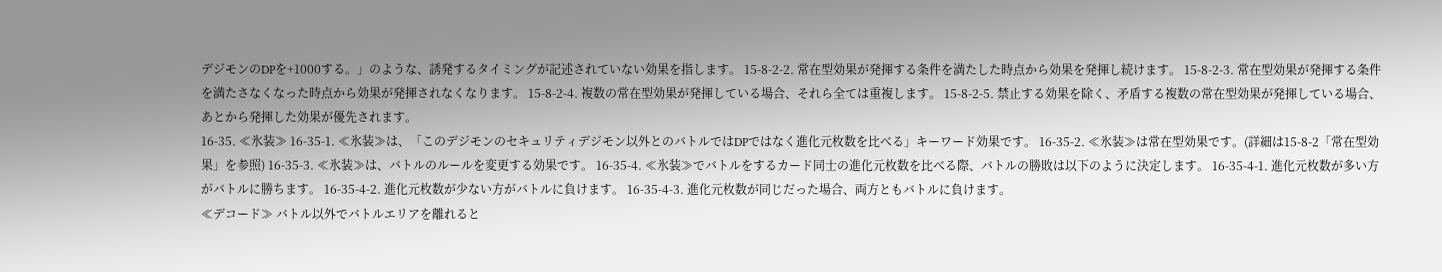デジモンのDPを+1000する。」のような、誘発するタイミングが記述されていない効果を指します。 15-8-2-2. 常在型効果が発揮する条件を満たした時点から効果を発揮し続けます。 15-8-2-3. 常在型効果が発揮する条件を満たさなくなった時点から効果が発揮されなくなります。 15-8-2-4. 複数の常在型効果が発揮している場合、それら全ては重複します。 15-8-2-5. 禁止する効果を除く、矛盾する複数の常在型効果が発揮している場合、あとから発揮した効果が優先されます。
16-35. ≪氷装≫ 16-35-1. ≪氷装≫は、「このデジモンのセキュリティデジモン以外とのバトルではDPではなく進化元枚数を比べる」キーワード効果です。 16-35-2. ≪氷装≫は常在型効果です。(詳細は15-8-2「常在型効果」を参照) 16-35-3. ≪氷装≫は、バトルのルールを変更する効果です。 16-35-4. ≪氷装≫でバトルをするカード同士の進化元枚数を比べる際、バトルの勝敗は以下のように決定します。 16-35-4-1. 進化元枚数が多い方がバトルに勝ちます。 16-35-4-2. 進化元枚数が少ない方がバトルに負けます。 16-35-4-3. 進化元枚数が同じだった場合、両方ともバトルに負けます。
≪デコード≫ バトル以外でバトルエリアを離れると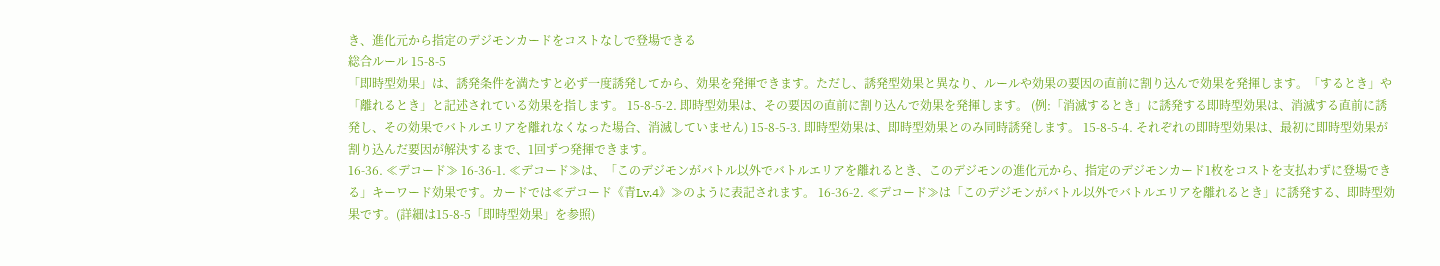き、進化元から指定のデジモンカードをコストなしで登場できる
総合ルール 15-8-5
「即時型効果」は、誘発条件を満たすと必ず一度誘発してから、効果を発揮できます。ただし、誘発型効果と異なり、ルールや効果の要因の直前に割り込んで効果を発揮します。「するとき」や「離れるとき」と記述されている効果を指します。 15-8-5-2. 即時型効果は、その要因の直前に割り込んで効果を発揮します。 (例:「消滅するとき」に誘発する即時型効果は、消滅する直前に誘発し、その効果でバトルエリアを離れなくなった場合、消滅していません) 15-8-5-3. 即時型効果は、即時型効果とのみ同時誘発します。 15-8-5-4. それぞれの即時型効果は、最初に即時型効果が割り込んだ要因が解決するまで、1回ずつ発揮できます。
16-36. ≪デコード≫ 16-36-1. ≪デコード≫は、「このデジモンがバトル以外でバトルエリアを離れるとき、このデジモンの進化元から、指定のデジモンカード1枚をコストを支払わずに登場できる」キーワード効果です。カードでは≪デコード《青Lv.4》≫のように表記されます。 16-36-2. ≪デコード≫は「このデジモンがバトル以外でバトルエリアを離れるとき」に誘発する、即時型効果です。(詳細は15-8-5「即時型効果」を参照)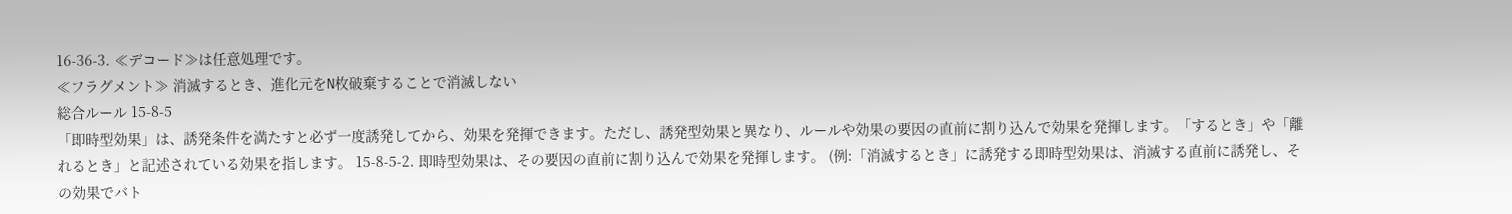16-36-3. ≪デコード≫は任意処理です。
≪フラグメント≫ 消滅するとき、進化元をN枚破棄することで消滅しない
総合ルール 15-8-5
「即時型効果」は、誘発条件を満たすと必ず一度誘発してから、効果を発揮できます。ただし、誘発型効果と異なり、ルールや効果の要因の直前に割り込んで効果を発揮します。「するとき」や「離れるとき」と記述されている効果を指します。 15-8-5-2. 即時型効果は、その要因の直前に割り込んで効果を発揮します。 (例:「消滅するとき」に誘発する即時型効果は、消滅する直前に誘発し、その効果でバト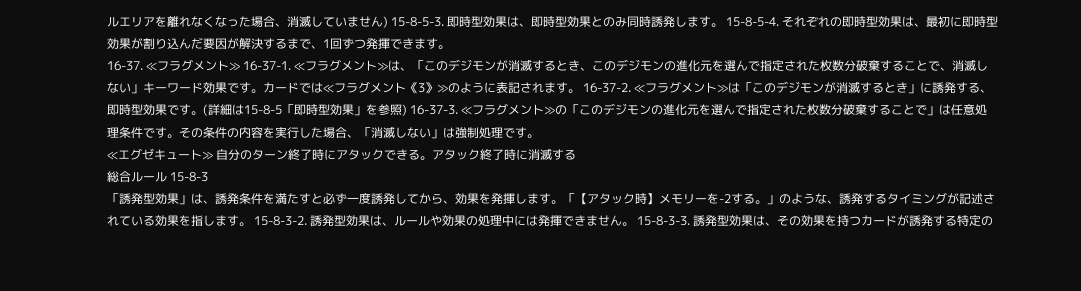ルエリアを離れなくなった場合、消滅していません) 15-8-5-3. 即時型効果は、即時型効果とのみ同時誘発します。 15-8-5-4. それぞれの即時型効果は、最初に即時型効果が割り込んだ要因が解決するまで、1回ずつ発揮できます。
16-37. ≪フラグメント≫ 16-37-1. ≪フラグメント≫は、「このデジモンが消滅するとき、このデジモンの進化元を選んで指定された枚数分破棄することで、消滅しない」キーワード効果です。カードでは≪フラグメント《3》≫のように表記されます。 16-37-2. ≪フラグメント≫は「このデジモンが消滅するとき」に誘発する、即時型効果です。(詳細は15-8-5「即時型効果」を参照) 16-37-3. ≪フラグメント≫の「このデジモンの進化元を選んで指定された枚数分破棄することで」は任意処理条件です。その条件の内容を実行した場合、「消滅しない」は強制処理です。
≪エグゼキュート≫ 自分のターン終了時にアタックできる。アタック終了時に消滅する
総合ルール 15-8-3
「誘発型効果」は、誘発条件を満たすと必ず一度誘発してから、効果を発揮します。「【アタック時】メモリーを-2する。」のような、誘発するタイミングが記述されている効果を指します。 15-8-3-2. 誘発型効果は、ルールや効果の処理中には発揮できません。 15-8-3-3. 誘発型効果は、その効果を持つカードが誘発する特定の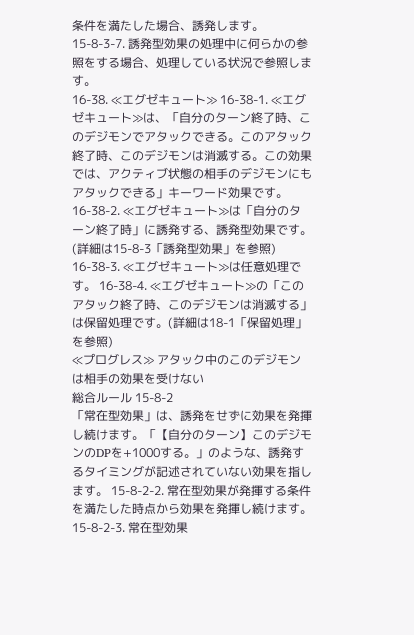条件を満たした場合、誘発します。 15-8-3-7. 誘発型効果の処理中に何らかの参照をする場合、処理している状況で参照します。
16-38. ≪エグゼキュート≫ 16-38-1. ≪エグゼキュート≫は、「自分のターン終了時、このデジモンでアタックできる。このアタック終了時、このデジモンは消滅する。この効果では、アクティブ状態の相手のデジモンにもアタックできる」キーワード効果です。 16-38-2. ≪エグゼキュート≫は「自分のターン終了時」に誘発する、誘発型効果です。(詳細は15-8-3「誘発型効果」を参照) 16-38-3. ≪エグゼキュート≫は任意処理です。 16-38-4. ≪エグゼキュート≫の「このアタック終了時、このデジモンは消滅する」は保留処理です。(詳細は18-1「保留処理」を参照)
≪プログレス≫ アタック中のこのデジモンは相手の効果を受けない
総合ルール 15-8-2
「常在型効果」は、誘発をせずに効果を発揮し続けます。「【自分のターン】このデジモンのDPを+1000する。」のような、誘発するタイミングが記述されていない効果を指します。 15-8-2-2. 常在型効果が発揮する条件を満たした時点から効果を発揮し続けます。 15-8-2-3. 常在型効果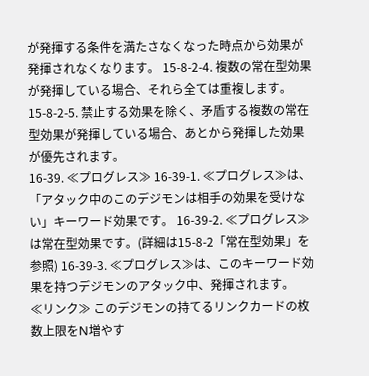が発揮する条件を満たさなくなった時点から効果が発揮されなくなります。 15-8-2-4. 複数の常在型効果が発揮している場合、それら全ては重複します。 15-8-2-5. 禁止する効果を除く、矛盾する複数の常在型効果が発揮している場合、あとから発揮した効果が優先されます。
16-39. ≪プログレス≫ 16-39-1. ≪プログレス≫は、「アタック中のこのデジモンは相手の効果を受けない」キーワード効果です。 16-39-2. ≪プログレス≫は常在型効果です。(詳細は15-8-2「常在型効果」を参照) 16-39-3. ≪プログレス≫は、このキーワード効果を持つデジモンのアタック中、発揮されます。
≪リンク≫ このデジモンの持てるリンクカードの枚数上限をN増やす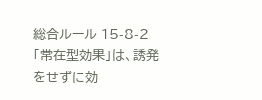総合ルール 15-8-2
「常在型効果」は、誘発をせずに効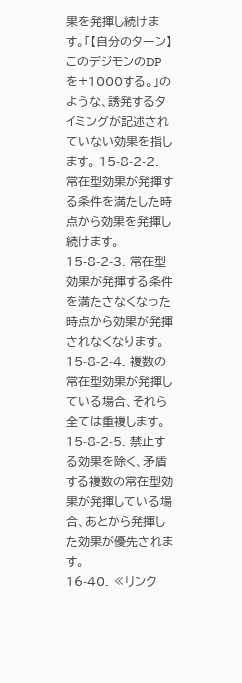果を発揮し続けます。「【自分のターン】このデジモンのDPを+1000する。」のような、誘発するタイミングが記述されていない効果を指します。 15-8-2-2. 常在型効果が発揮する条件を満たした時点から効果を発揮し続けます。 15-8-2-3. 常在型効果が発揮する条件を満たさなくなった時点から効果が発揮されなくなります。 15-8-2-4. 複数の常在型効果が発揮している場合、それら全ては重複します。 15-8-2-5. 禁止する効果を除く、矛盾する複数の常在型効果が発揮している場合、あとから発揮した効果が優先されます。
16-40. ≪リンク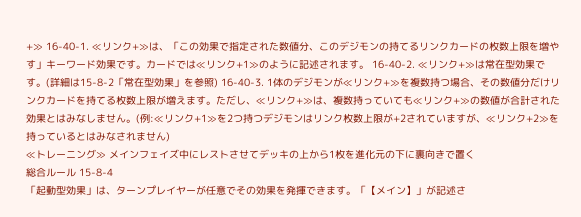+≫ 16-40-1. ≪リンク+≫は、「この効果で指定された数値分、このデジモンの持てるリンクカードの枚数上限を増やす」キーワード効果です。カードでは≪リンク+1≫のように記述されます。 16-40-2. ≪リンク+≫は常在型効果です。(詳細は15-8-2「常在型効果」を参照) 16-40-3. 1体のデジモンが≪リンク+≫を複数持つ場合、その数値分だけリンクカードを持てる枚数上限が増えます。ただし、≪リンク+≫は、複数持っていても≪リンク+≫の数値が合計された効果とはみなしません。(例:≪リンク+1≫を2つ持つデジモンはリンク枚数上限が+2されていますが、≪リンク+2≫を持っているとはみなされません)
≪トレーニング≫ メインフェイズ中にレストさせてデッキの上から1枚を進化元の下に裏向きで置く
総合ルール 15-8-4
「起動型効果」は、ターンプレイヤーが任意でその効果を発揮できます。「【メイン】」が記述さ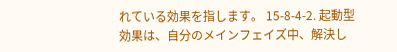れている効果を指します。 15-8-4-2. 起動型効果は、自分のメインフェイズ中、解決し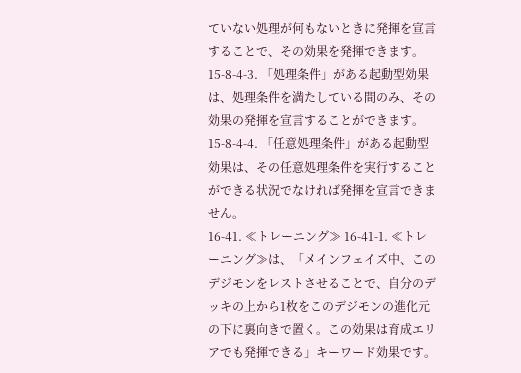ていない処理が何もないときに発揮を宣言することで、その効果を発揮できます。 15-8-4-3. 「処理条件」がある起動型効果は、処理条件を満たしている間のみ、その効果の発揮を宣言することができます。 15-8-4-4. 「任意処理条件」がある起動型効果は、その任意処理条件を実行することができる状況でなければ発揮を宣言できません。
16-41. ≪トレーニング≫ 16-41-1. ≪トレーニング≫は、「メインフェイズ中、このデジモンをレストさせることで、自分のデッキの上から1枚をこのデジモンの進化元の下に裏向きで置く。この効果は育成エリアでも発揮できる」キーワード効果です。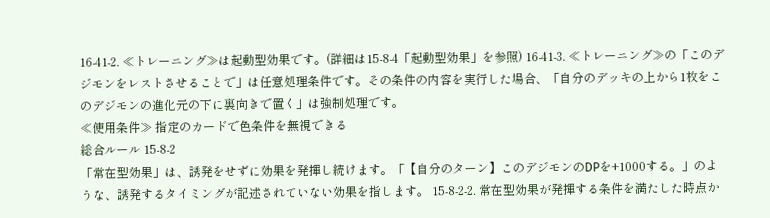16-41-2. ≪トレーニング≫は起動型効果です。(詳細は15-8-4「起動型効果」を参照) 16-41-3. ≪トレーニング≫の「このデジモンをレストさせることで」は任意処理条件です。その条件の内容を実行した場合、「自分のデッキの上から1枚をこのデジモンの進化元の下に裏向きで置く」は強制処理です。
≪使用条件≫ 指定のカードで色条件を無視できる
総合ルール 15-8-2
「常在型効果」は、誘発をせずに効果を発揮し続けます。「【自分のターン】このデジモンのDPを+1000する。」のような、誘発するタイミングが記述されていない効果を指します。 15-8-2-2. 常在型効果が発揮する条件を満たした時点か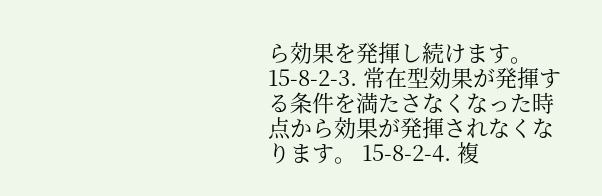ら効果を発揮し続けます。 15-8-2-3. 常在型効果が発揮する条件を満たさなくなった時点から効果が発揮されなくなります。 15-8-2-4. 複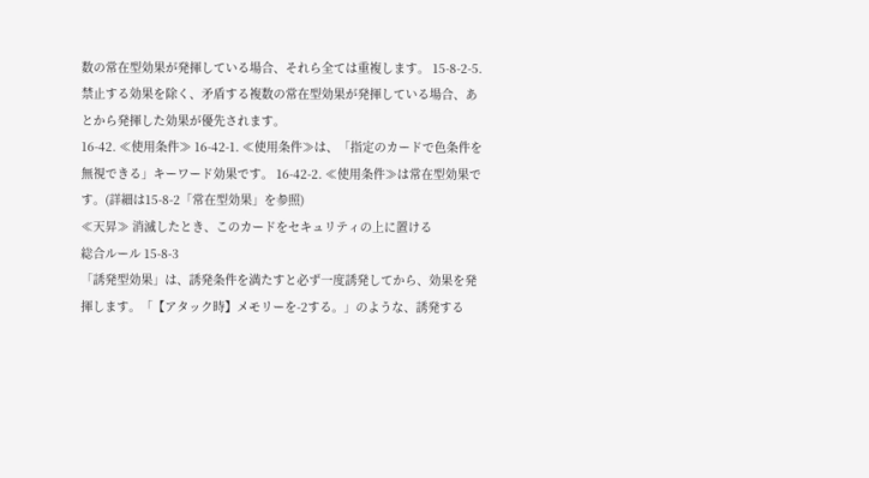数の常在型効果が発揮している場合、それら全ては重複します。 15-8-2-5. 禁止する効果を除く、矛盾する複数の常在型効果が発揮している場合、あとから発揮した効果が優先されます。
16-42. ≪使用条件≫ 16-42-1. ≪使用条件≫は、「指定のカードで色条件を無視できる」キーワード効果です。 16-42-2. ≪使用条件≫は常在型効果です。(詳細は15-8-2「常在型効果」を参照)
≪天昇≫ 消滅したとき、このカードをセキュリティの上に置ける
総合ルール 15-8-3
「誘発型効果」は、誘発条件を満たすと必ず一度誘発してから、効果を発揮します。「【アタック時】メモリーを-2する。」のような、誘発する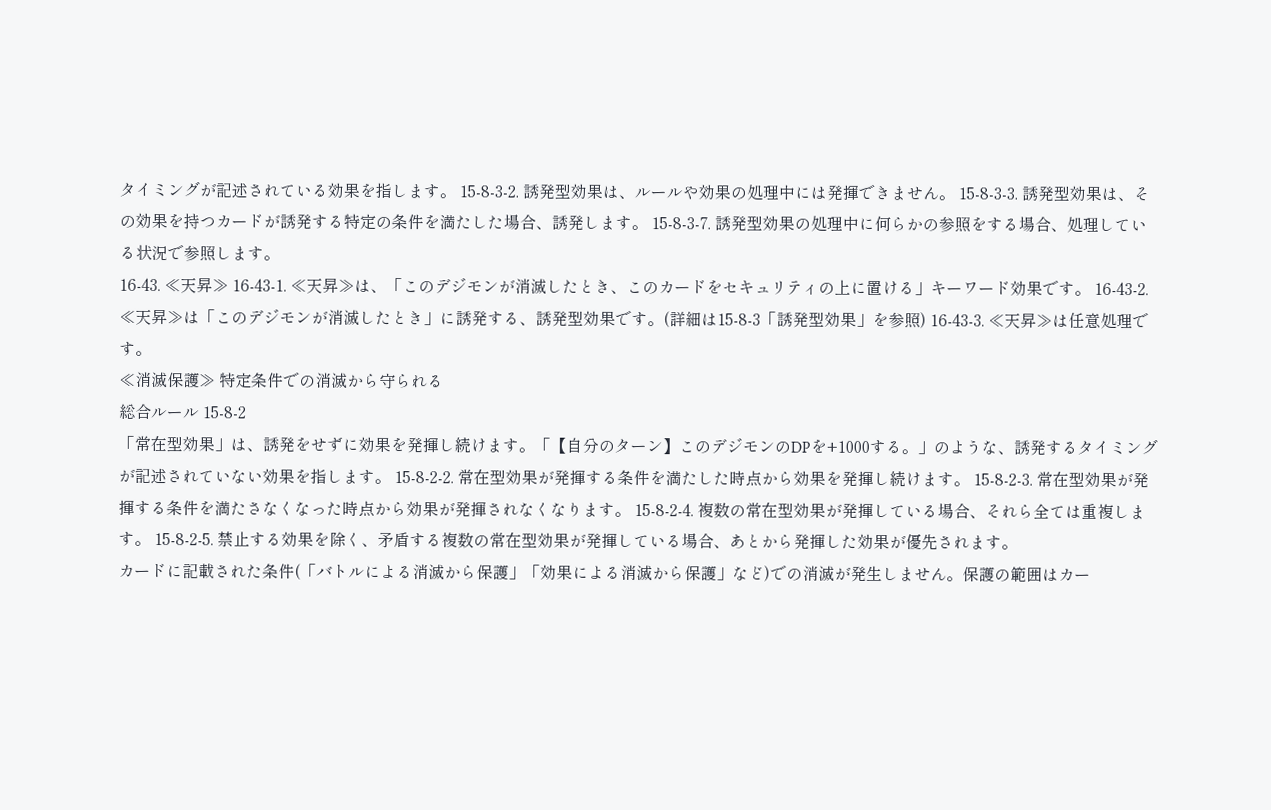タイミングが記述されている効果を指します。 15-8-3-2. 誘発型効果は、ルールや効果の処理中には発揮できません。 15-8-3-3. 誘発型効果は、その効果を持つカードが誘発する特定の条件を満たした場合、誘発します。 15-8-3-7. 誘発型効果の処理中に何らかの参照をする場合、処理している状況で参照します。
16-43. ≪天昇≫ 16-43-1. ≪天昇≫は、「このデジモンが消滅したとき、このカードをセキュリティの上に置ける」キーワード効果です。 16-43-2. ≪天昇≫は「このデジモンが消滅したとき」に誘発する、誘発型効果です。(詳細は15-8-3「誘発型効果」を参照) 16-43-3. ≪天昇≫は任意処理です。
≪消滅保護≫ 特定条件での消滅から守られる
総合ルール 15-8-2
「常在型効果」は、誘発をせずに効果を発揮し続けます。「【自分のターン】このデジモンのDPを+1000する。」のような、誘発するタイミングが記述されていない効果を指します。 15-8-2-2. 常在型効果が発揮する条件を満たした時点から効果を発揮し続けます。 15-8-2-3. 常在型効果が発揮する条件を満たさなくなった時点から効果が発揮されなくなります。 15-8-2-4. 複数の常在型効果が発揮している場合、それら全ては重複します。 15-8-2-5. 禁止する効果を除く、矛盾する複数の常在型効果が発揮している場合、あとから発揮した効果が優先されます。
カードに記載された条件(「バトルによる消滅から保護」「効果による消滅から保護」など)での消滅が発生しません。保護の範囲はカー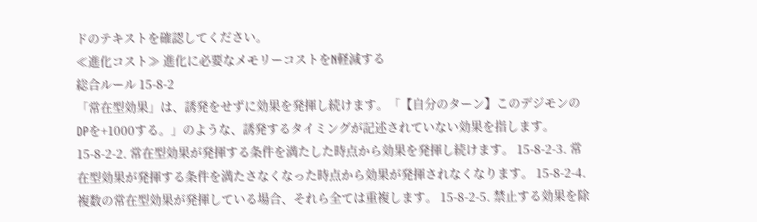ドのテキストを確認してください。
≪進化コスト≫ 進化に必要なメモリーコストをN軽減する
総合ルール 15-8-2
「常在型効果」は、誘発をせずに効果を発揮し続けます。「【自分のターン】このデジモンのDPを+1000する。」のような、誘発するタイミングが記述されていない効果を指します。 15-8-2-2. 常在型効果が発揮する条件を満たした時点から効果を発揮し続けます。 15-8-2-3. 常在型効果が発揮する条件を満たさなくなった時点から効果が発揮されなくなります。 15-8-2-4. 複数の常在型効果が発揮している場合、それら全ては重複します。 15-8-2-5. 禁止する効果を除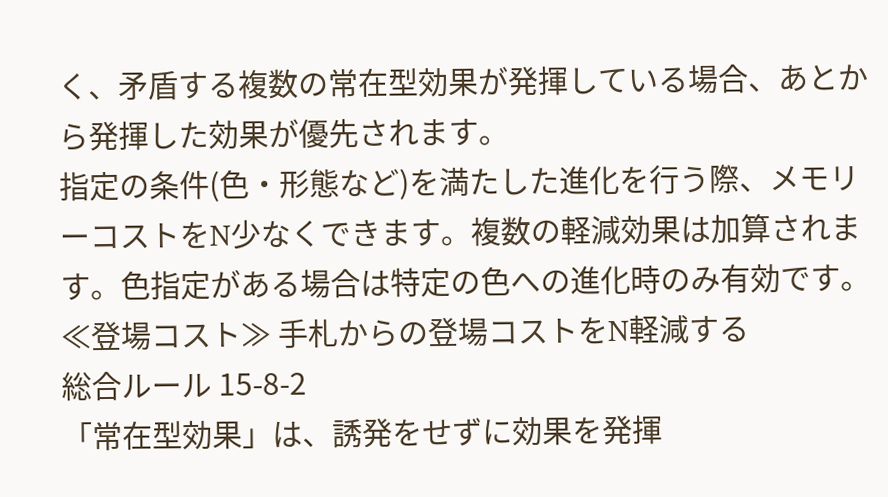く、矛盾する複数の常在型効果が発揮している場合、あとから発揮した効果が優先されます。
指定の条件(色・形態など)を満たした進化を行う際、メモリーコストをN少なくできます。複数の軽減効果は加算されます。色指定がある場合は特定の色への進化時のみ有効です。
≪登場コスト≫ 手札からの登場コストをN軽減する
総合ルール 15-8-2
「常在型効果」は、誘発をせずに効果を発揮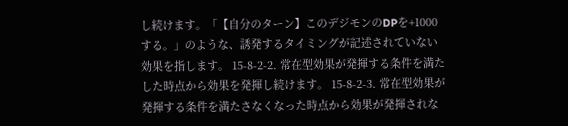し続けます。「【自分のターン】このデジモンのDPを+1000する。」のような、誘発するタイミングが記述されていない効果を指します。 15-8-2-2. 常在型効果が発揮する条件を満たした時点から効果を発揮し続けます。 15-8-2-3. 常在型効果が発揮する条件を満たさなくなった時点から効果が発揮されな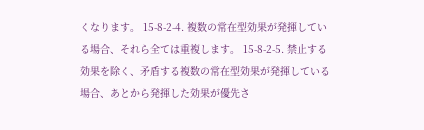くなります。 15-8-2-4. 複数の常在型効果が発揮している場合、それら全ては重複します。 15-8-2-5. 禁止する効果を除く、矛盾する複数の常在型効果が発揮している場合、あとから発揮した効果が優先さ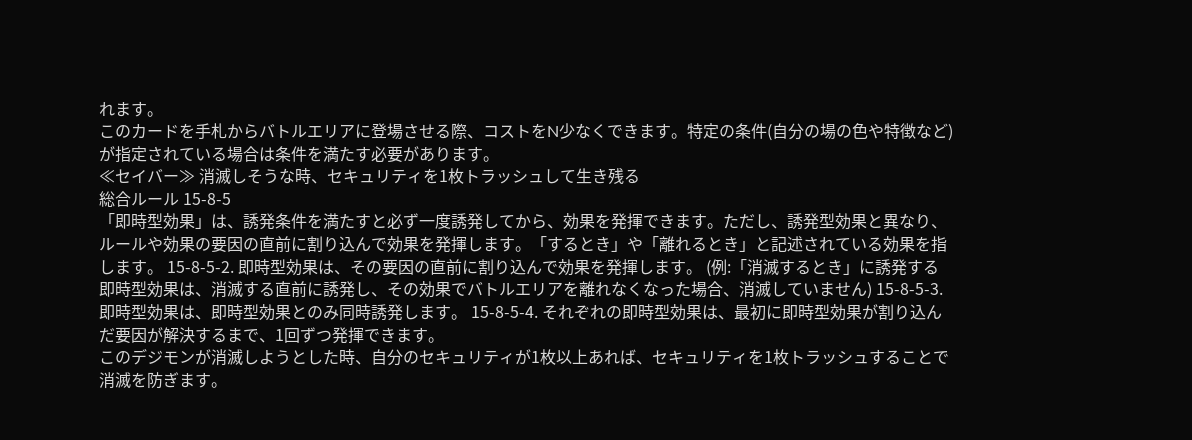れます。
このカードを手札からバトルエリアに登場させる際、コストをN少なくできます。特定の条件(自分の場の色や特徴など)が指定されている場合は条件を満たす必要があります。
≪セイバー≫ 消滅しそうな時、セキュリティを1枚トラッシュして生き残る
総合ルール 15-8-5
「即時型効果」は、誘発条件を満たすと必ず一度誘発してから、効果を発揮できます。ただし、誘発型効果と異なり、ルールや効果の要因の直前に割り込んで効果を発揮します。「するとき」や「離れるとき」と記述されている効果を指します。 15-8-5-2. 即時型効果は、その要因の直前に割り込んで効果を発揮します。 (例:「消滅するとき」に誘発する即時型効果は、消滅する直前に誘発し、その効果でバトルエリアを離れなくなった場合、消滅していません) 15-8-5-3. 即時型効果は、即時型効果とのみ同時誘発します。 15-8-5-4. それぞれの即時型効果は、最初に即時型効果が割り込んだ要因が解決するまで、1回ずつ発揮できます。
このデジモンが消滅しようとした時、自分のセキュリティが1枚以上あれば、セキュリティを1枚トラッシュすることで消滅を防ぎます。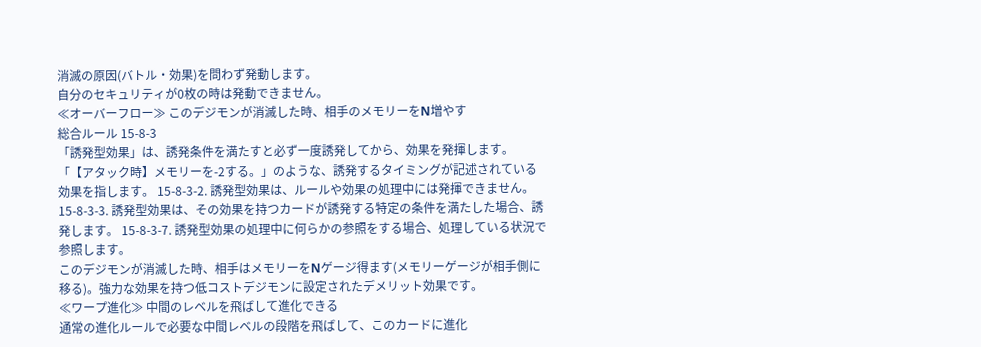消滅の原因(バトル・効果)を問わず発動します。
自分のセキュリティが0枚の時は発動できません。
≪オーバーフロー≫ このデジモンが消滅した時、相手のメモリーをN増やす
総合ルール 15-8-3
「誘発型効果」は、誘発条件を満たすと必ず一度誘発してから、効果を発揮します。「【アタック時】メモリーを-2する。」のような、誘発するタイミングが記述されている効果を指します。 15-8-3-2. 誘発型効果は、ルールや効果の処理中には発揮できません。 15-8-3-3. 誘発型効果は、その効果を持つカードが誘発する特定の条件を満たした場合、誘発します。 15-8-3-7. 誘発型効果の処理中に何らかの参照をする場合、処理している状況で参照します。
このデジモンが消滅した時、相手はメモリーをNゲージ得ます(メモリーゲージが相手側に移る)。強力な効果を持つ低コストデジモンに設定されたデメリット効果です。
≪ワープ進化≫ 中間のレベルを飛ばして進化できる
通常の進化ルールで必要な中間レベルの段階を飛ばして、このカードに進化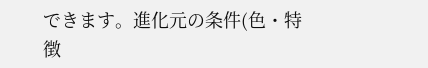できます。進化元の条件(色・特徴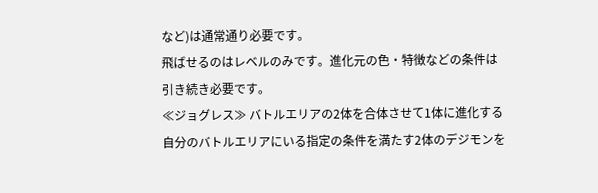など)は通常通り必要です。
飛ばせるのはレベルのみです。進化元の色・特徴などの条件は引き続き必要です。
≪ジョグレス≫ バトルエリアの2体を合体させて1体に進化する
自分のバトルエリアにいる指定の条件を満たす2体のデジモンを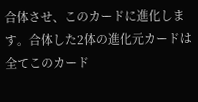合体させ、このカードに進化します。合体した2体の進化元カードは全てこのカード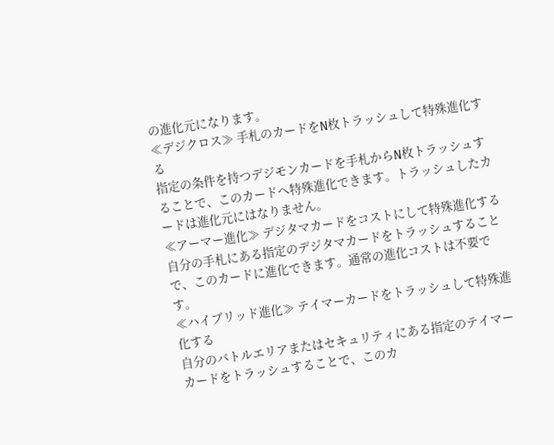の進化元になります。
≪デジクロス≫ 手札のカードをN枚トラッシュして特殊進化する
指定の条件を持つデジモンカードを手札からN枚トラッシュすることで、このカードへ特殊進化できます。トラッシュしたカードは進化元にはなりません。
≪アーマー進化≫ デジタマカードをコストにして特殊進化する
自分の手札にある指定のデジタマカードをトラッシュすることで、このカードに進化できます。通常の進化コストは不要です。
≪ハイブリッド進化≫ テイマーカードをトラッシュして特殊進化する
自分のバトルエリアまたはセキュリティにある指定のテイマーカードをトラッシュすることで、このカ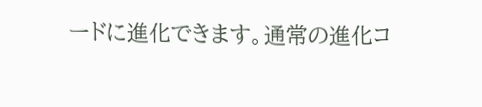ードに進化できます。通常の進化コ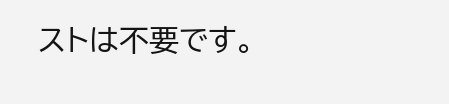ストは不要です。